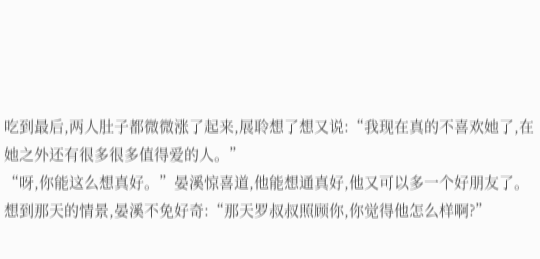吃到最后,两人肚子都微微涨了起来,展聆想了想又说:“我现在真的不喜欢她了,在她之外还有很多很多值得爱的人。”
“呀,你能这么想真好。”晏溪惊喜道,他能想通真好,他又可以多一个好朋友了。
想到那天的情景,晏溪不免好奇:“那天罗叔叔照顾你,你觉得他怎么样啊?”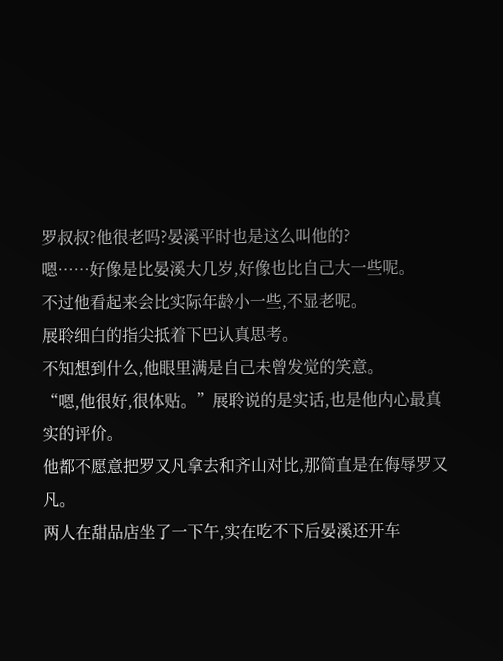罗叔叔?他很老吗?晏溪平时也是这么叫他的?
嗯……好像是比晏溪大几岁,好像也比自己大一些呢。
不过他看起来会比实际年龄小一些,不显老呢。
展聆细白的指尖抵着下巴认真思考。
不知想到什么,他眼里满是自己未曾发觉的笑意。
“嗯,他很好,很体贴。”展聆说的是实话,也是他内心最真实的评价。
他都不愿意把罗又凡拿去和齐山对比,那简直是在侮辱罗又凡。
两人在甜品店坐了一下午,实在吃不下后晏溪还开车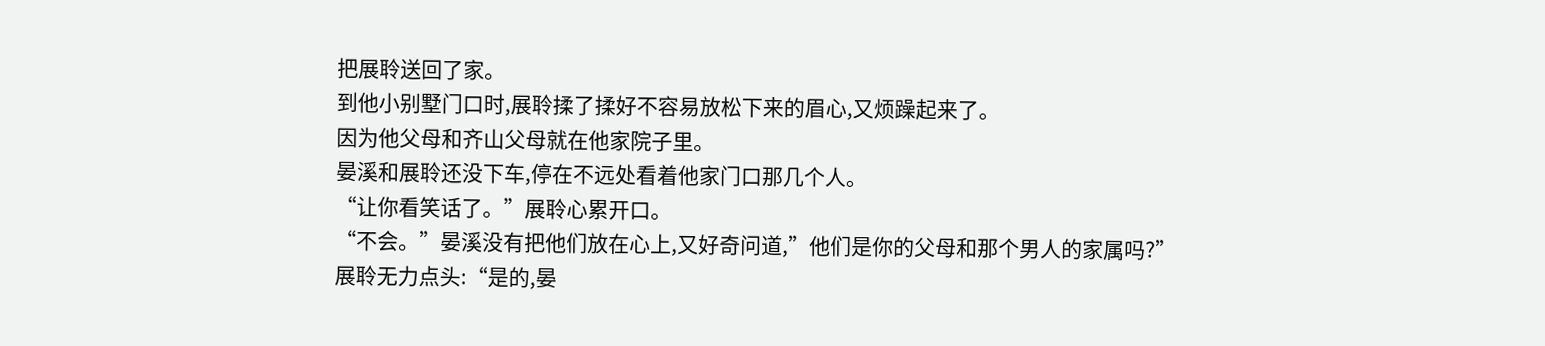把展聆送回了家。
到他小别墅门口时,展聆揉了揉好不容易放松下来的眉心,又烦躁起来了。
因为他父母和齐山父母就在他家院子里。
晏溪和展聆还没下车,停在不远处看着他家门口那几个人。
“让你看笑话了。”展聆心累开口。
“不会。”晏溪没有把他们放在心上,又好奇问道,”他们是你的父母和那个男人的家属吗?”
展聆无力点头:“是的,晏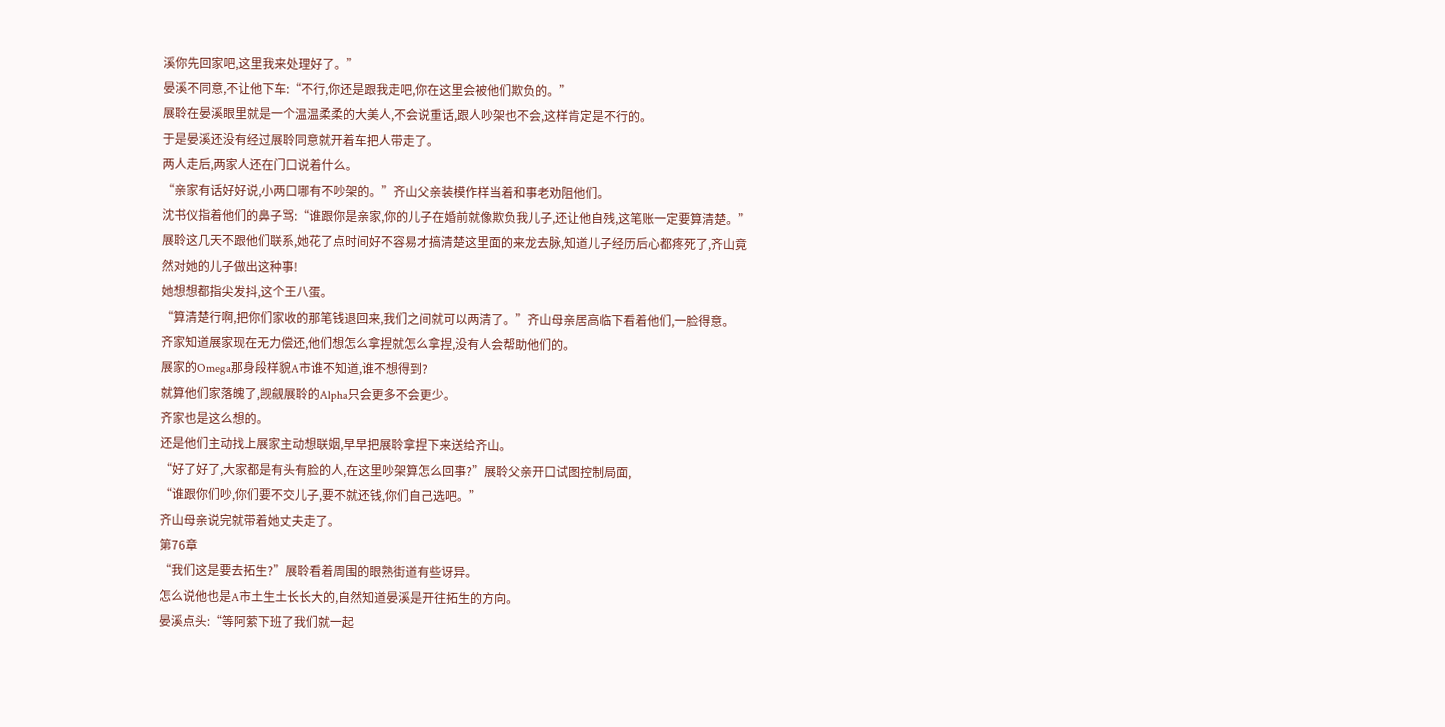溪你先回家吧,这里我来处理好了。”
晏溪不同意,不让他下车:“不行,你还是跟我走吧,你在这里会被他们欺负的。”
展聆在晏溪眼里就是一个温温柔柔的大美人,不会说重话,跟人吵架也不会,这样肯定是不行的。
于是晏溪还没有经过展聆同意就开着车把人带走了。
两人走后,两家人还在门口说着什么。
“亲家有话好好说,小两口哪有不吵架的。”齐山父亲装模作样当着和事老劝阻他们。
沈书仪指着他们的鼻子骂:“谁跟你是亲家,你的儿子在婚前就像欺负我儿子,还让他自残,这笔账一定要算清楚。”
展聆这几天不跟他们联系,她花了点时间好不容易才搞清楚这里面的来龙去脉,知道儿子经历后心都疼死了,齐山竟然对她的儿子做出这种事!
她想想都指尖发抖,这个王八蛋。
“算清楚行啊,把你们家收的那笔钱退回来,我们之间就可以两清了。”齐山母亲居高临下看着他们,一脸得意。
齐家知道展家现在无力偿还,他们想怎么拿捏就怎么拿捏,没有人会帮助他们的。
展家的Omega那身段样貌A市谁不知道,谁不想得到?
就算他们家落魄了,觊觎展聆的Alpha只会更多不会更少。
齐家也是这么想的。
还是他们主动找上展家主动想联姻,早早把展聆拿捏下来送给齐山。
“好了好了,大家都是有头有脸的人,在这里吵架算怎么回事?”展聆父亲开口试图控制局面,
“谁跟你们吵,你们要不交儿子,要不就还钱,你们自己选吧。”
齐山母亲说完就带着她丈夫走了。
第76章
“我们这是要去拓生?”展聆看着周围的眼熟街道有些讶异。
怎么说他也是A市土生土长长大的,自然知道晏溪是开往拓生的方向。
晏溪点头:“等阿萦下班了我们就一起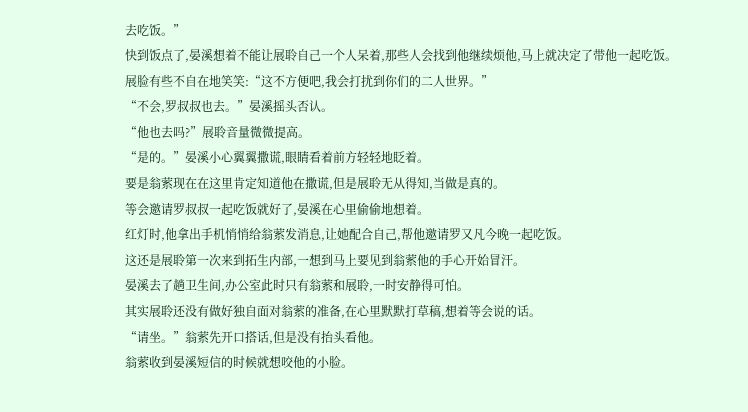去吃饭。”
快到饭点了,晏溪想着不能让展聆自己一个人呆着,那些人会找到他继续烦他,马上就决定了带他一起吃饭。
展脸有些不自在地笑笑:“这不方便吧,我会打扰到你们的二人世界。”
“不会,罗叔叔也去。”晏溪摇头否认。
“他也去吗?”展聆音量微微提高。
“是的。”晏溪小心翼翼撒谎,眼睛看着前方轻轻地眨着。
要是翁萦现在在这里肯定知道他在撒谎,但是展聆无从得知,当做是真的。
等会邀请罗叔叔一起吃饭就好了,晏溪在心里偷偷地想着。
红灯时,他拿出手机悄悄给翁萦发消息,让她配合自己,帮他邀请罗又凡今晚一起吃饭。
这还是展聆第一次来到拓生内部,一想到马上要见到翁萦他的手心开始冒汗。
晏溪去了趟卫生间,办公室此时只有翁萦和展聆,一时安静得可怕。
其实展聆还没有做好独自面对翁萦的准备,在心里默默打草稿,想着等会说的话。
“请坐。”翁萦先开口搭话,但是没有抬头看他。
翁萦收到晏溪短信的时候就想咬他的小脸。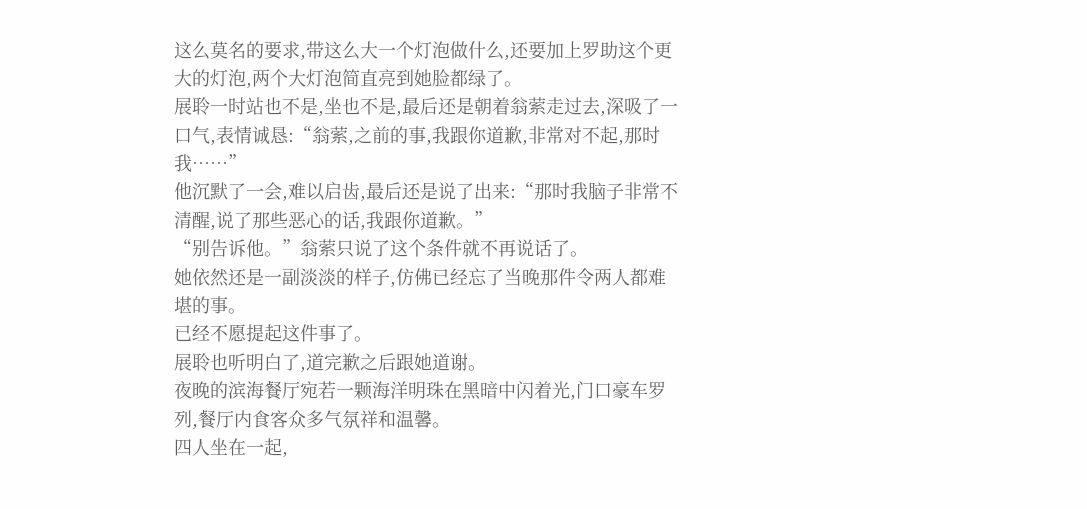这么莫名的要求,带这么大一个灯泡做什么,还要加上罗助这个更大的灯泡,两个大灯泡简直亮到她脸都绿了。
展聆一时站也不是,坐也不是,最后还是朝着翁萦走过去,深吸了一口气,表情诚恳:“翁萦,之前的事,我跟你道歉,非常对不起,那时我……”
他沉默了一会,难以启齿,最后还是说了出来:“那时我脑子非常不清醒,说了那些恶心的话,我跟你道歉。”
“别告诉他。”翁萦只说了这个条件就不再说话了。
她依然还是一副淡淡的样子,仿佛已经忘了当晚那件令两人都难堪的事。
已经不愿提起这件事了。
展聆也听明白了,道完歉之后跟她道谢。
夜晚的滨海餐厅宛若一颗海洋明珠在黑暗中闪着光,门口豪车罗列,餐厅内食客众多气氛祥和温馨。
四人坐在一起,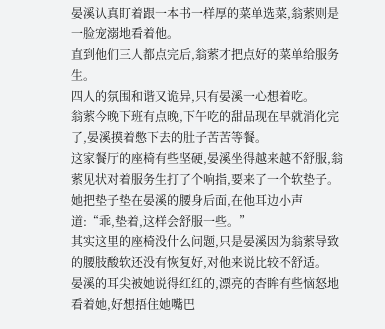晏溪认真盯着跟一本书一样厚的菜单选菜,翁萦则是一脸宠溺地看着他。
直到他们三人都点完后,翁萦才把点好的菜单给服务生。
四人的氛围和谐又诡异,只有晏溪一心想着吃。
翁萦今晚下班有点晚,下午吃的甜品现在早就消化完了,晏溪摸着憋下去的肚子苦苦等餐。
这家餐厅的座椅有些坚硬,晏溪坐得越来越不舒服,翁萦见状对着服务生打了个响指,要来了一个软垫子。
她把垫子垫在晏溪的腰身后面,在他耳边小声道:“乖,垫着,这样会舒服一些。”
其实这里的座椅没什么问题,只是晏溪因为翁萦导致的腰肢酸软还没有恢复好,对他来说比较不舒适。
晏溪的耳尖被她说得红红的,漂亮的杏眸有些恼怒地看着她,好想捂住她嘴巴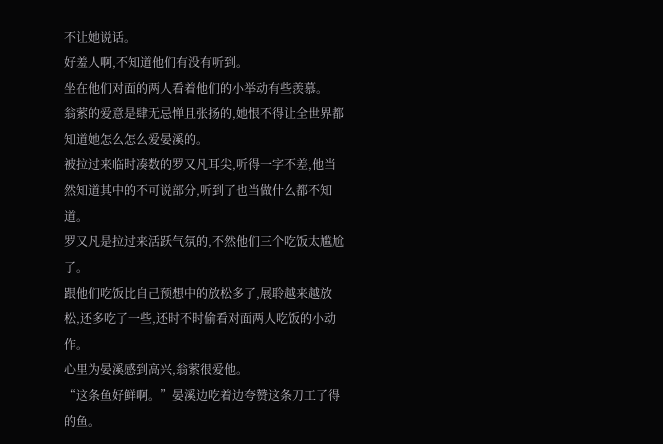不让她说话。
好羞人啊,不知道他们有没有听到。
坐在他们对面的两人看着他们的小举动有些羡慕。
翁萦的爱意是肆无忌惮且张扬的,她恨不得让全世界都知道她怎么怎么爱晏溪的。
被拉过来临时凑数的罗又凡耳尖,听得一字不差,他当然知道其中的不可说部分,听到了也当做什么都不知道。
罗又凡是拉过来活跃气氛的,不然他们三个吃饭太尴尬了。
跟他们吃饭比自己预想中的放松多了,展聆越来越放松,还多吃了一些,还时不时偷看对面两人吃饭的小动作。
心里为晏溪感到高兴,翁萦很爱他。
“这条鱼好鲜啊。”晏溪边吃着边夸赞这条刀工了得的鱼。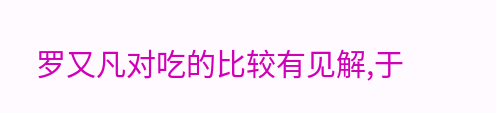罗又凡对吃的比较有见解,于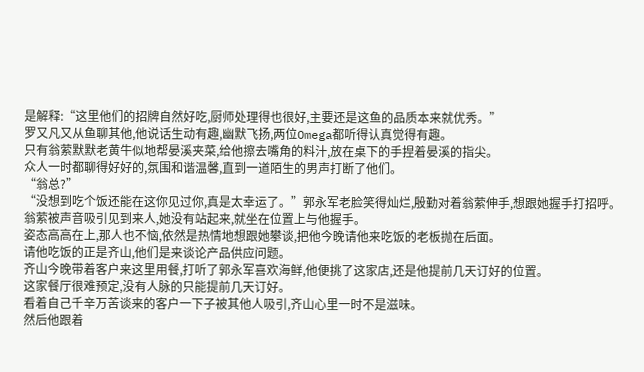是解释:“这里他们的招牌自然好吃,厨师处理得也很好,主要还是这鱼的品质本来就优秀。”
罗又凡又从鱼聊其他,他说话生动有趣,幽默飞扬,两位Omega都听得认真觉得有趣。
只有翁萦默默老黄牛似地帮晏溪夹菜,给他擦去嘴角的料汁,放在桌下的手捏着晏溪的指尖。
众人一时都聊得好好的,氛围和谐温馨,直到一道陌生的男声打断了他们。
“翁总?”
“没想到吃个饭还能在这你见过你,真是太幸运了。”郭永军老脸笑得灿烂,殷勤对着翁萦伸手,想跟她握手打招呼。
翁萦被声音吸引见到来人,她没有站起来,就坐在位置上与他握手。
姿态高高在上,那人也不恼,依然是热情地想跟她攀谈,把他今晚请他来吃饭的老板抛在后面。
请他吃饭的正是齐山,他们是来谈论产品供应问题。
齐山今晚带着客户来这里用餐,打听了郭永军喜欢海鲜,他便挑了这家店,还是他提前几天订好的位置。
这家餐厅很难预定,没有人脉的只能提前几天订好。
看着自己千辛万苦谈来的客户一下子被其他人吸引,齐山心里一时不是滋味。
然后他跟着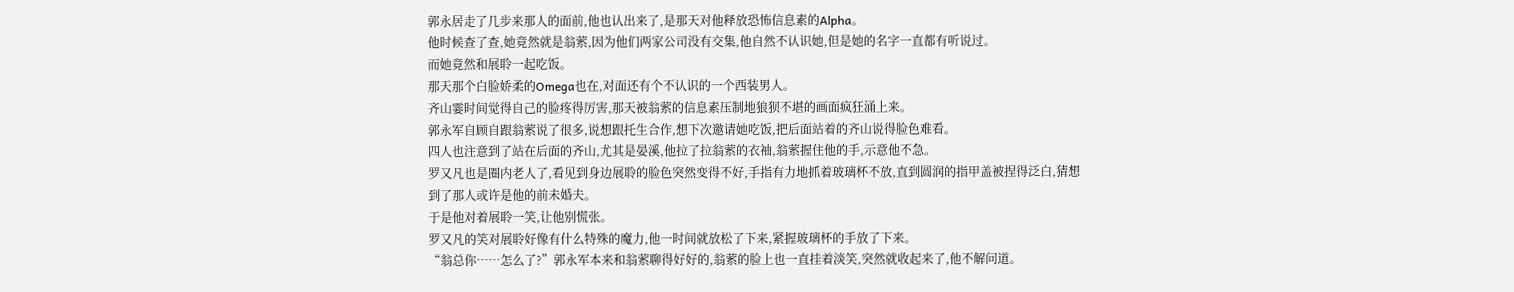郭永居走了几步来那人的面前,他也认出来了,是那天对他释放恐怖信息素的Alpha。
他时候查了查,她竟然就是翁萦,因为他们两家公司没有交集,他自然不认识她,但是她的名字一直都有听说过。
而她竟然和展聆一起吃饭。
那天那个白脸娇柔的Omega也在,对面还有个不认识的一个西装男人。
齐山霎时间觉得自己的脸疼得厉害,那天被翁萦的信息素压制地狼狈不堪的画面疯狂涌上来。
郭永军自顾自跟翁萦说了很多,说想跟托生合作,想下次邀请她吃饭,把后面站着的齐山说得脸色难看。
四人也注意到了站在后面的齐山,尤其是晏溪,他拉了拉翁萦的衣袖,翁萦握住他的手,示意他不急。
罗又凡也是圈内老人了,看见到身边展聆的脸色突然变得不好,手指有力地抓着玻璃杯不放,直到圆润的指甲盖被捏得泛白,猜想到了那人或许是他的前未婚夫。
于是他对着展聆一笑,让他别慌张。
罗又凡的笑对展聆好像有什么特殊的魔力,他一时间就放松了下来,紧握玻璃杯的手放了下来。
“翁总你……怎么了?”郭永军本来和翁萦聊得好好的,翁萦的脸上也一直挂着淡笑,突然就收起来了,他不解问道。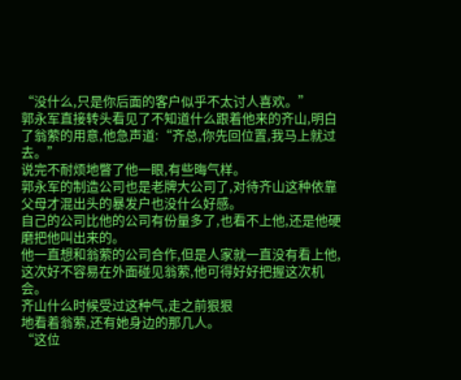“没什么,只是你后面的客户似乎不太讨人喜欢。”
郭永军直接转头看见了不知道什么跟着他来的齐山,明白了翁萦的用意,他急声道:“齐总,你先回位置,我马上就过去。”
说完不耐烦地瞥了他一眼,有些晦气样。
郭永军的制造公司也是老牌大公司了,对待齐山这种依靠父母才混出头的暴发户也没什么好感。
自己的公司比他的公司有份量多了,也看不上他,还是他硬磨把他叫出来的。
他一直想和翁萦的公司合作,但是人家就一直没有看上他,这次好不容易在外面碰见翁萦,他可得好好把握这次机会。
齐山什么时候受过这种气,走之前狠狠
地看着翁萦,还有她身边的那几人。
“这位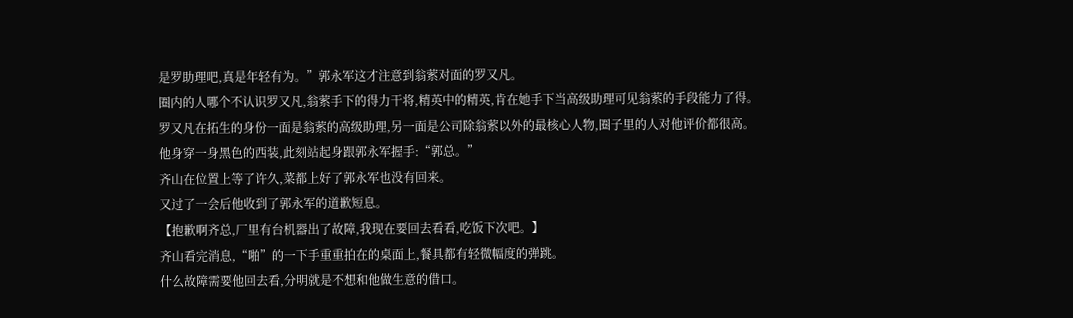是罗助理吧,真是年轻有为。”郭永军这才注意到翁萦对面的罗又凡。
圈内的人哪个不认识罗又凡,翁萦手下的得力干将,精英中的精英,肯在她手下当高级助理可见翁萦的手段能力了得。
罗又凡在拓生的身份一面是翁萦的高级助理,另一面是公司除翁萦以外的最核心人物,圈子里的人对他评价都很高。
他身穿一身黑色的西装,此刻站起身跟郭永军握手:“郭总。”
齐山在位置上等了许久,菜都上好了郭永军也没有回来。
又过了一会后他收到了郭永军的道歉短息。
【抱歉啊齐总,厂里有台机器出了故障,我现在要回去看看,吃饭下次吧。】
齐山看完消息,“啪”的一下手重重拍在的桌面上,餐具都有轻微幅度的弹跳。
什么故障需要他回去看,分明就是不想和他做生意的借口。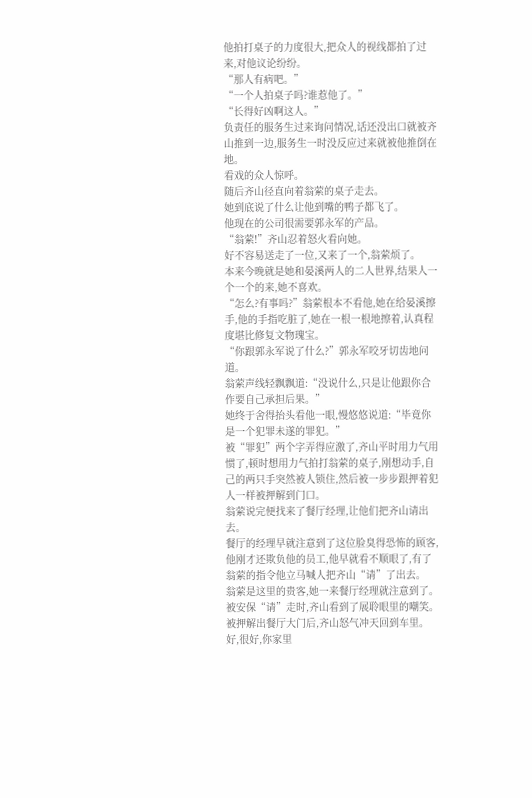他拍打桌子的力度很大,把众人的视线都拍了过来,对他议论纷纷。
“那人有病吧。”
“一个人拍桌子吗?谁惹他了。”
“长得好凶啊这人。”
负责任的服务生过来询问情况,话还没出口就被齐山推到一边,服务生一时没反应过来就被他推倒在地。
看戏的众人惊呼。
随后齐山径直向着翁萦的桌子走去。
她到底说了什么让他到嘴的鸭子都飞了。
他现在的公司很需要郭永军的产品。
“翁萦!”齐山忍着怒火看向她。
好不容易送走了一位,又来了一个,翁萦烦了。
本来今晚就是她和晏溪两人的二人世界,结果人一个一个的来,她不喜欢。
“怎么?有事吗?”翁萦根本不看他,她在给晏溪擦手,他的手指吃脏了,她在一根一根地擦着,认真程度堪比修复文物瑰宝。
“你跟郭永军说了什么?”郭永军咬牙切齿地问道。
翁萦声线轻飘飘道:“没说什么,只是让他跟你合作要自己承担后果。”
她终于舍得抬头看他一眼,慢悠悠说道:“毕竟你是一个犯罪未遂的罪犯。”
被“罪犯”两个字弄得应激了,齐山平时用力气用惯了,顿时想用力气拍打翁萦的桌子,刚想动手,自己的两只手突然被人锁住,然后被一步步跟押着犯人一样被押解到门口。
翁萦说完便找来了餐厅经理,让他们把齐山请出去。
餐厅的经理早就注意到了这位脸臭得恐怖的顾客,他刚才还欺负他的员工,他早就看不顺眼了,有了翁萦的指令他立马喊人把齐山“请”了出去。
翁萦是这里的贵客,她一来餐厅经理就注意到了。
被安保“请”走时,齐山看到了展聆眼里的嘲笑。
被押解出餐厅大门后,齐山怒气冲天回到车里。
好,很好,你家里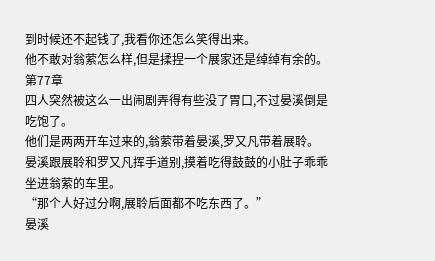到时候还不起钱了,我看你还怎么笑得出来。
他不敢对翁萦怎么样,但是揉捏一个展家还是绰绰有余的。
第77章
四人突然被这么一出闹剧弄得有些没了胃口,不过晏溪倒是吃饱了。
他们是两两开车过来的,翁萦带着晏溪,罗又凡带着展聆。
晏溪跟展聆和罗又凡挥手道别,摸着吃得鼓鼓的小肚子乖乖坐进翁萦的车里。
“那个人好过分啊,展聆后面都不吃东西了。”
晏溪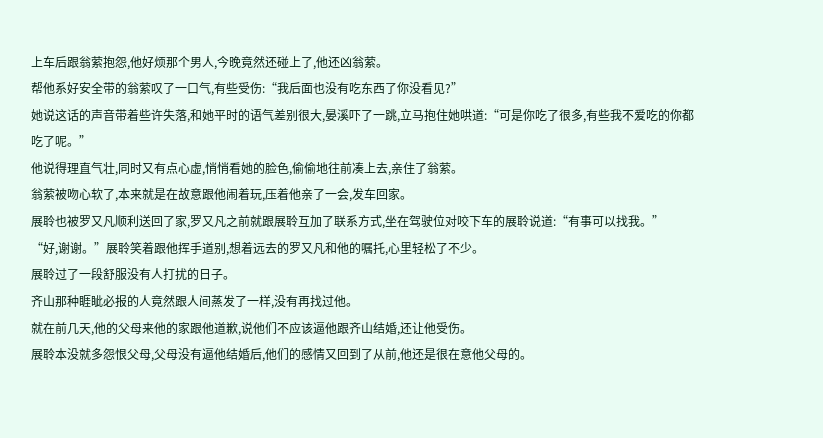上车后跟翁萦抱怨,他好烦那个男人,今晚竟然还碰上了,他还凶翁萦。
帮他系好安全带的翁萦叹了一口气,有些受伤:“我后面也没有吃东西了你没看见?”
她说这话的声音带着些许失落,和她平时的语气差别很大,晏溪吓了一跳,立马抱住她哄道:“可是你吃了很多,有些我不爱吃的你都吃了呢。”
他说得理直气壮,同时又有点心虚,悄悄看她的脸色,偷偷地往前凑上去,亲住了翁萦。
翁萦被吻心软了,本来就是在故意跟他闹着玩,压着他亲了一会,发车回家。
展聆也被罗又凡顺利送回了家,罗又凡之前就跟展聆互加了联系方式,坐在驾驶位对咬下车的展聆说道:“有事可以找我。”
“好,谢谢。”展聆笑着跟他挥手道别,想着远去的罗又凡和他的嘱托,心里轻松了不少。
展聆过了一段舒服没有人打扰的日子。
齐山那种睚眦必报的人竟然跟人间蒸发了一样,没有再找过他。
就在前几天,他的父母来他的家跟他道歉,说他们不应该逼他跟齐山结婚,还让他受伤。
展聆本没就多怨恨父母,父母没有逼他结婚后,他们的感情又回到了从前,他还是很在意他父母的。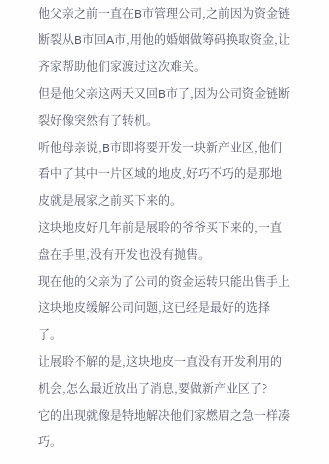他父亲之前一直在B市管理公司,之前因为资金链断裂从B市回A市,用他的婚姻做筹码换取资金,让齐家帮助他们家渡过这次难关。
但是他父亲这两天又回B市了,因为公司资金链断裂好像突然有了转机。
听他母亲说,B市即将要开发一块新产业区,他们看中了其中一片区域的地皮,好巧不巧的是那地皮就是展家之前买下来的。
这块地皮好几年前是展聆的爷爷买下来的,一直盘在手里,没有开发也没有抛售。
现在他的父亲为了公司的资金运转只能出售手上这块地皮缓解公司问题,这已经是最好的选择了。
让展聆不解的是,这块地皮一直没有开发利用的机会,怎么最近放出了消息,要做新产业区了?
它的出现就像是特地解决他们家燃眉之急一样凑巧。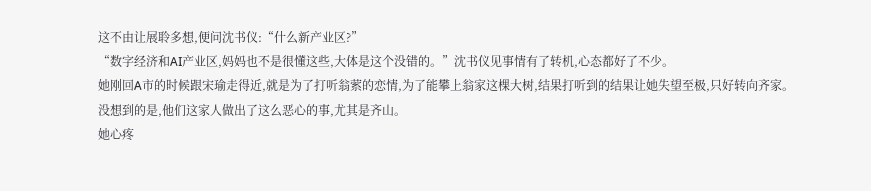这不由让展聆多想,便问沈书仪:“什么新产业区?”
“数字经济和AI产业区,妈妈也不是很懂这些,大体是这个没错的。”沈书仪见事情有了转机,心态都好了不少。
她刚回A市的时候跟宋瑜走得近,就是为了打听翁萦的恋情,为了能攀上翁家这棵大树,结果打听到的结果让她失望至极,只好转向齐家。
没想到的是,他们这家人做出了这么恶心的事,尤其是齐山。
她心疼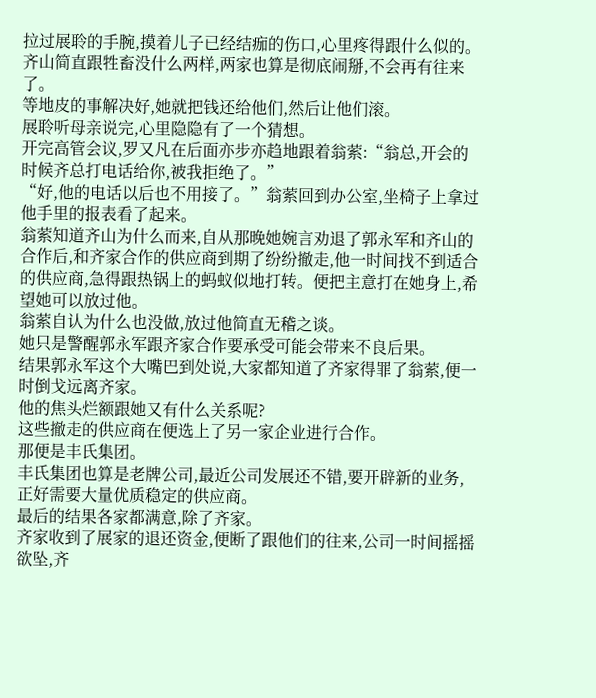拉过展聆的手腕,摸着儿子已经结痂的伤口,心里疼得跟什么似的。齐山简直跟牲畜没什么两样,两家也算是彻底闹掰,不会再有往来了。
等地皮的事解决好,她就把钱还给他们,然后让他们滚。
展聆听母亲说完,心里隐隐有了一个猜想。
开完高管会议,罗又凡在后面亦步亦趋地跟着翁萦:“翁总,开会的时候齐总打电话给你,被我拒绝了。”
“好,他的电话以后也不用接了。”翁萦回到办公室,坐椅子上拿过他手里的报表看了起来。
翁萦知道齐山为什么而来,自从那晚她婉言劝退了郭永军和齐山的合作后,和齐家合作的供应商到期了纷纷撤走,他一时间找不到适合的供应商,急得跟热锅上的蚂蚁似地打转。便把主意打在她身上,希望她可以放过他。
翁萦自认为什么也没做,放过他简直无稽之谈。
她只是警醒郭永军跟齐家合作要承受可能会带来不良后果。
结果郭永军这个大嘴巴到处说,大家都知道了齐家得罪了翁萦,便一时倒戈远离齐家。
他的焦头烂额跟她又有什么关系呢?
这些撤走的供应商在便选上了另一家企业进行合作。
那便是丰氏集团。
丰氏集团也算是老牌公司,最近公司发展还不错,要开辟新的业务,正好需要大量优质稳定的供应商。
最后的结果各家都满意,除了齐家。
齐家收到了展家的退还资金,便断了跟他们的往来,公司一时间摇摇欲坠,齐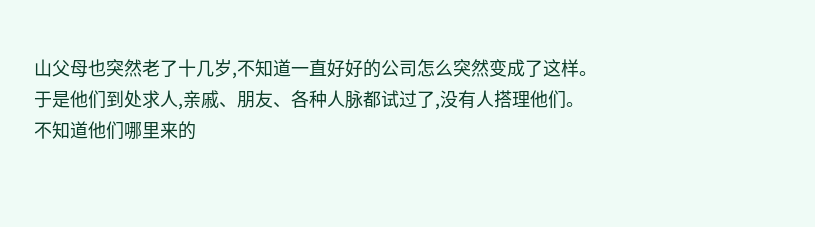山父母也突然老了十几岁,不知道一直好好的公司怎么突然变成了这样。
于是他们到处求人,亲戚、朋友、各种人脉都试过了,没有人搭理他们。
不知道他们哪里来的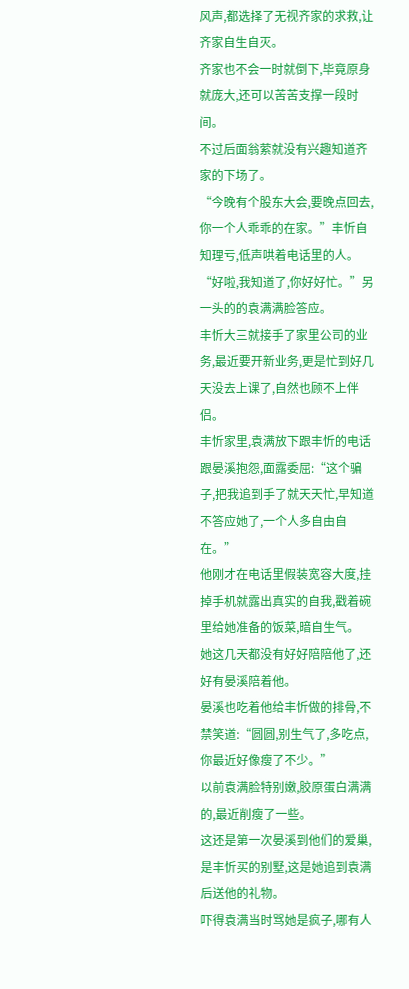风声,都选择了无视齐家的求救,让齐家自生自灭。
齐家也不会一时就倒下,毕竟原身就庞大,还可以苦苦支撑一段时间。
不过后面翁萦就没有兴趣知道齐家的下场了。
“今晚有个股东大会,要晚点回去,你一个人乖乖的在家。”丰忻自知理亏,低声哄着电话里的人。
“好啦,我知道了,你好好忙。”另一头的的袁满满脸答应。
丰忻大三就接手了家里公司的业务,最近要开新业务,更是忙到好几天没去上课了,自然也顾不上伴侣。
丰忻家里,袁满放下跟丰忻的电话跟晏溪抱怨,面露委屈:“这个骗子,把我追到手了就天天忙,早知道不答应她了,一个人多自由自在。”
他刚才在电话里假装宽容大度,挂掉手机就露出真实的自我,戳着碗里给她准备的饭菜,暗自生气。
她这几天都没有好好陪陪他了,还好有晏溪陪着他。
晏溪也吃着他给丰忻做的排骨,不禁笑道:“圆圆,别生气了,多吃点,你最近好像瘦了不少。”
以前袁满脸特别嫩,胶原蛋白满满的,最近削瘦了一些。
这还是第一次晏溪到他们的爱巢,是丰忻买的别墅,这是她追到袁满后送他的礼物。
吓得袁满当时骂她是疯子,哪有人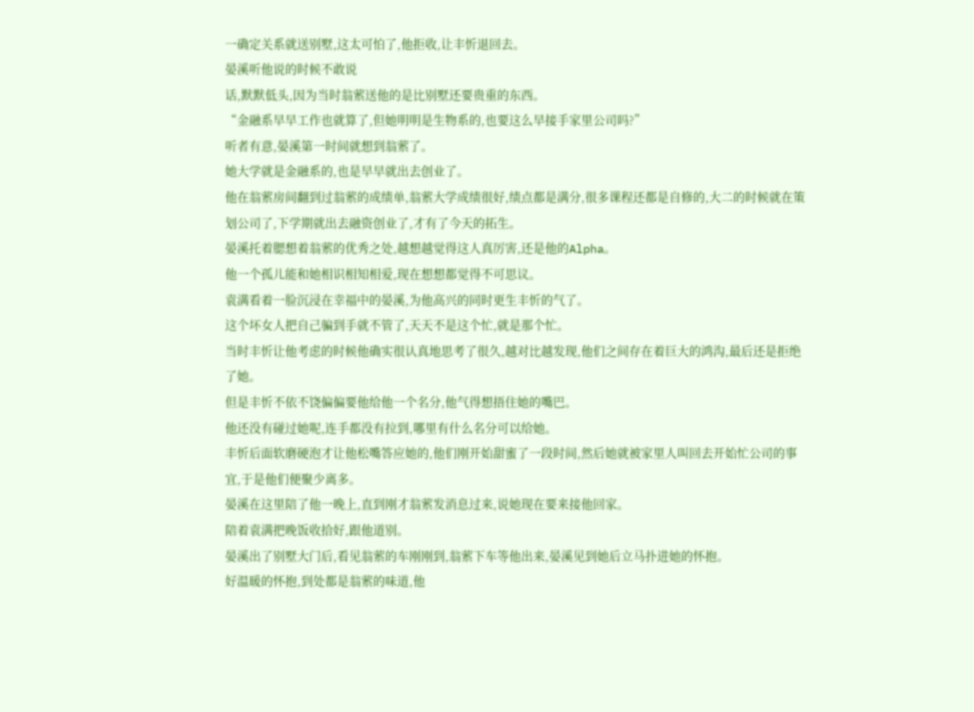一确定关系就送别墅,这太可怕了,他拒收,让丰忻退回去。
晏溪听他说的时候不敢说
话,默默低头,因为当时翁萦送他的是比别墅还要贵重的东西。
“金融系早早工作也就算了,但她明明是生物系的,也要这么早接手家里公司吗?”
听者有意,晏溪第一时间就想到翁萦了。
她大学就是金融系的,也是早早就出去创业了。
他在翁萦房间翻到过翁萦的成绩单,翁萦大学成绩很好,绩点都是满分,很多课程还都是自修的,大二的时候就在策划公司了,下学期就出去融资创业了,才有了今天的拓生。
晏溪托着腮想着翁萦的优秀之处,越想越觉得这人真厉害,还是他的Alpha。
他一个孤儿能和她相识相知相爱,现在想想都觉得不可思议。
袁满看着一脸沉浸在幸福中的晏溪,为他高兴的同时更生丰忻的气了。
这个坏女人把自己骗到手就不管了,天天不是这个忙,就是那个忙。
当时丰忻让他考虑的时候他确实很认真地思考了很久,越对比越发现,他们之间存在着巨大的鸿沟,最后还是拒绝了她。
但是丰忻不依不饶偏偏要他给他一个名分,他气得想捂住她的嘴巴。
他还没有碰过她呢,连手都没有拉到,哪里有什么名分可以给她。
丰忻后面软磨硬泡才让他松嘴答应她的,他们刚开始甜蜜了一段时间,然后她就被家里人叫回去开始忙公司的事宜,于是他们便聚少离多。
晏溪在这里陪了他一晚上,直到刚才翁萦发消息过来,说她现在要来接他回家。
陪着袁满把晚饭收拾好,跟他道别。
晏溪出了别墅大门后,看见翁萦的车刚刚到,翁萦下车等他出来,晏溪见到她后立马扑进她的怀抱。
好温暖的怀抱,到处都是翁萦的味道,他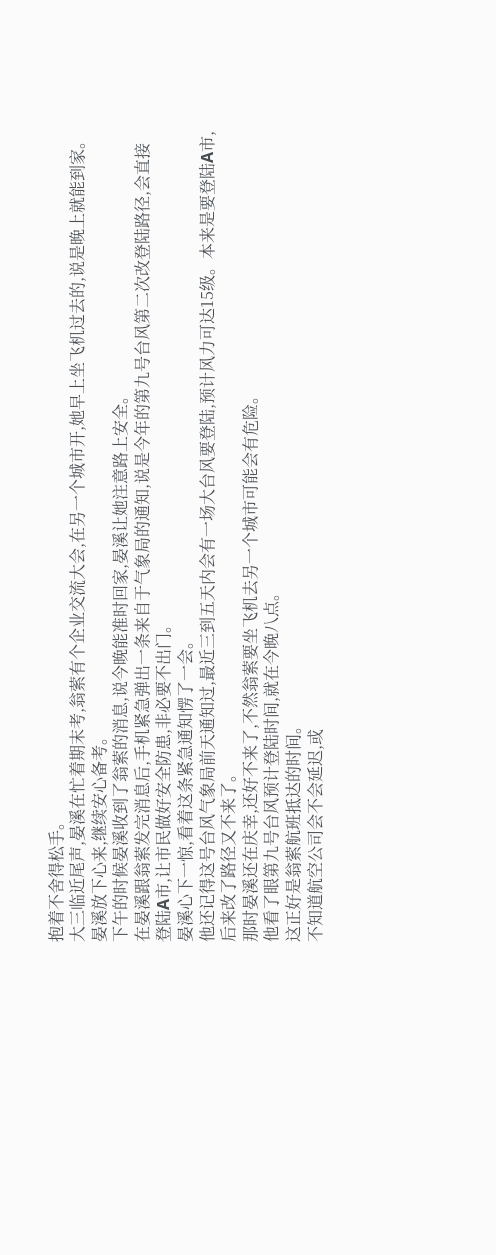抱着不舍得松手。
大三临近尾声,晏溪在忙着期末考,翁萦有个企业交流大会,在另一个城市开,她早上坐飞机过去的,说是晚上就能到家。
晏溪放下心来,继续安心备考。
下午的时候晏溪收到了翁萦的消息,说今晚能准时回家,晏溪让她注意路上安全。
在晏溪跟翁萦发完消息后,手机紧急弹出一条来自于气象局的通知,说是今年的第九号台风第二次改登陆路径,会直接登陆A市,让市民做好安全防患,非必要不出门。
晏溪心下一惊,看着这条紧急通知愣了一会。
他还记得这号台风气象局前天通知过,最近三到五天内会有一场大台风要登陆,预计风力可达15级。本来是要登陆A市,后来改了路径又不来了。
那时晏溪还在庆幸,还好不来了,不然翁萦要坐飞机去另一个城市可能会有危险。
他看了眼第九号台风预计登陆时间,就在今晚八点。
这正好是翁萦航班抵达的时间。
不知道航空公司会不会延迟,或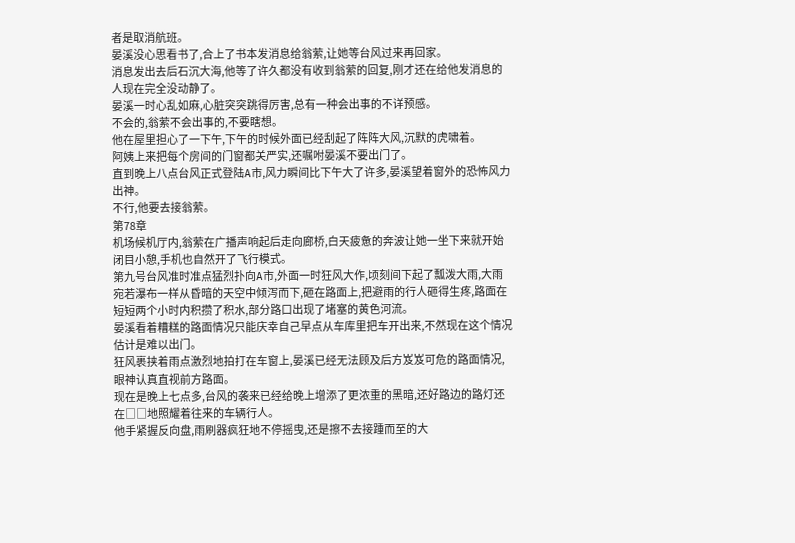者是取消航班。
晏溪没心思看书了,合上了书本发消息给翁萦,让她等台风过来再回家。
消息发出去后石沉大海,他等了许久都没有收到翁萦的回复,刚才还在给他发消息的人现在完全没动静了。
晏溪一时心乱如麻,心脏突突跳得厉害,总有一种会出事的不详预感。
不会的,翁萦不会出事的,不要瞎想。
他在屋里担心了一下午,下午的时候外面已经刮起了阵阵大风,沉默的虎啸着。
阿姨上来把每个房间的门窗都关严实,还嘱咐晏溪不要出门了。
直到晚上八点台风正式登陆A市,风力瞬间比下午大了许多,晏溪望着窗外的恐怖风力出神。
不行,他要去接翁萦。
第78章
机场候机厅内,翁萦在广播声响起后走向廊桥,白天疲惫的奔波让她一坐下来就开始闭目小憩,手机也自然开了飞行模式。
第九号台风准时准点猛烈扑向A市,外面一时狂风大作,顷刻间下起了瓢泼大雨,大雨宛若瀑布一样从昏暗的天空中倾泻而下,砸在路面上,把避雨的行人砸得生疼,路面在短短两个小时内积攒了积水,部分路口出现了堵塞的黄色河流。
晏溪看着糟糕的路面情况只能庆幸自己早点从车库里把车开出来,不然现在这个情况估计是难以出门。
狂风裹挟着雨点激烈地拍打在车窗上,晏溪已经无法顾及后方岌岌可危的路面情况,眼神认真直视前方路面。
现在是晚上七点多,台风的袭来已经给晚上增添了更浓重的黑暗,还好路边的路灯还在□□地照耀着往来的车辆行人。
他手紧握反向盘,雨刷器疯狂地不停摇曳,还是擦不去接踵而至的大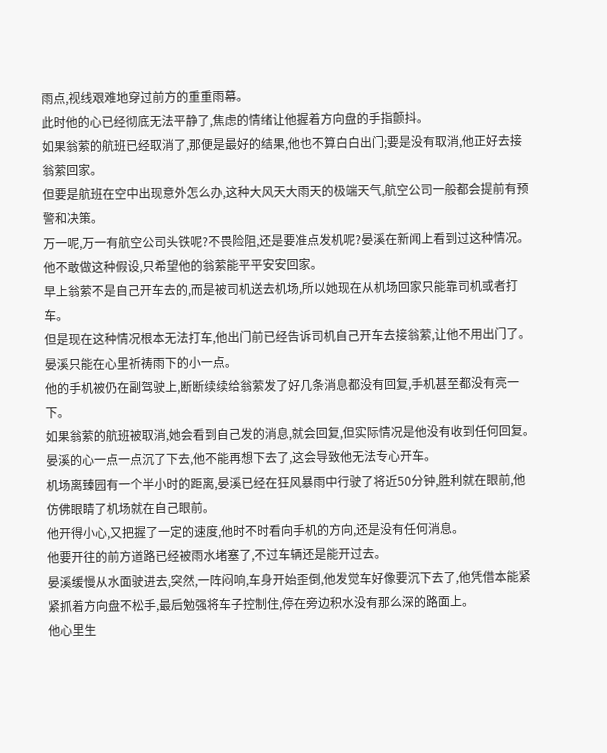雨点,视线艰难地穿过前方的重重雨幕。
此时他的心已经彻底无法平静了,焦虑的情绪让他握着方向盘的手指颤抖。
如果翁萦的航班已经取消了,那便是最好的结果,他也不算白白出门;要是没有取消,他正好去接翁萦回家。
但要是航班在空中出现意外怎么办,这种大风天大雨天的极端天气,航空公司一般都会提前有预警和决策。
万一呢,万一有航空公司头铁呢?不畏险阻,还是要准点发机呢?晏溪在新闻上看到过这种情况。
他不敢做这种假设,只希望他的翁萦能平平安安回家。
早上翁萦不是自己开车去的,而是被司机送去机场,所以她现在从机场回家只能靠司机或者打车。
但是现在这种情况根本无法打车,他出门前已经告诉司机自己开车去接翁萦,让他不用出门了。
晏溪只能在心里祈祷雨下的小一点。
他的手机被仍在副驾驶上,断断续续给翁萦发了好几条消息都没有回复,手机甚至都没有亮一下。
如果翁萦的航班被取消,她会看到自己发的消息,就会回复,但实际情况是他没有收到任何回复。
晏溪的心一点一点沉了下去,他不能再想下去了,这会导致他无法专心开车。
机场离臻园有一个半小时的距离,晏溪已经在狂风暴雨中行驶了将近50分钟,胜利就在眼前,他仿佛眼睛了机场就在自己眼前。
他开得小心,又把握了一定的速度,他时不时看向手机的方向,还是没有任何消息。
他要开往的前方道路已经被雨水堵塞了,不过车辆还是能开过去。
晏溪缓慢从水面驶进去,突然,一阵闷响,车身开始歪倒,他发觉车好像要沉下去了,他凭借本能紧紧抓着方向盘不松手,最后勉强将车子控制住,停在旁边积水没有那么深的路面上。
他心里生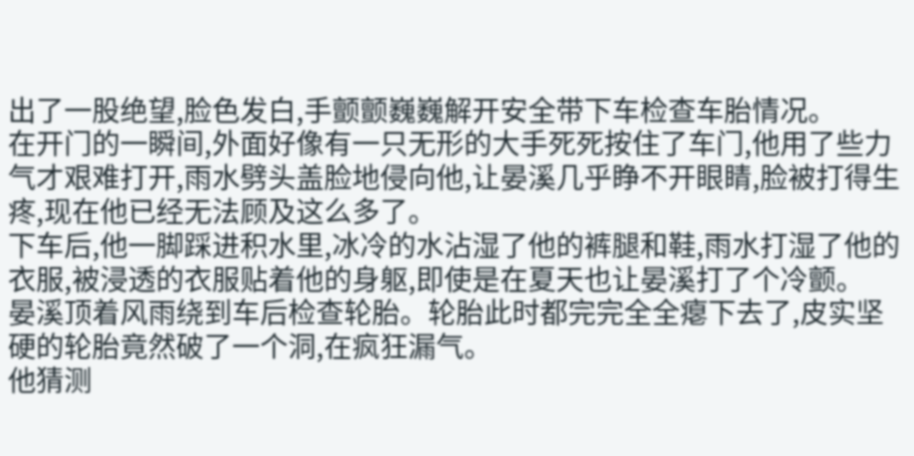出了一股绝望,脸色发白,手颤颤巍巍解开安全带下车检查车胎情况。
在开门的一瞬间,外面好像有一只无形的大手死死按住了车门,他用了些力气才艰难打开,雨水劈头盖脸地侵向他,让晏溪几乎睁不开眼睛,脸被打得生疼,现在他已经无法顾及这么多了。
下车后,他一脚踩进积水里,冰冷的水沾湿了他的裤腿和鞋,雨水打湿了他的衣服,被浸透的衣服贴着他的身躯,即使是在夏天也让晏溪打了个冷颤。
晏溪顶着风雨绕到车后检查轮胎。轮胎此时都完完全全瘪下去了,皮实坚硬的轮胎竟然破了一个洞,在疯狂漏气。
他猜测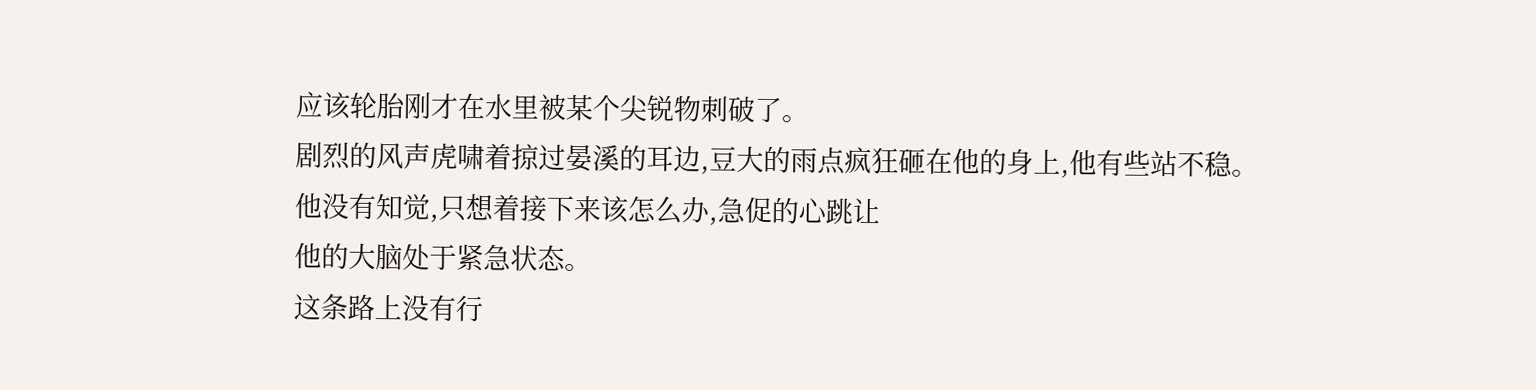应该轮胎刚才在水里被某个尖锐物刺破了。
剧烈的风声虎啸着掠过晏溪的耳边,豆大的雨点疯狂砸在他的身上,他有些站不稳。
他没有知觉,只想着接下来该怎么办,急促的心跳让
他的大脑处于紧急状态。
这条路上没有行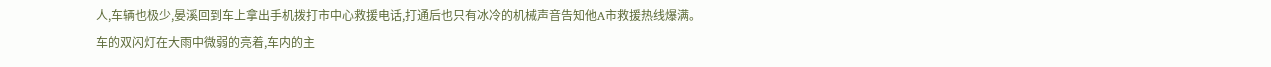人,车辆也极少,晏溪回到车上拿出手机拨打市中心救援电话,打通后也只有冰冷的机械声音告知他A市救援热线爆满。
车的双闪灯在大雨中微弱的亮着,车内的主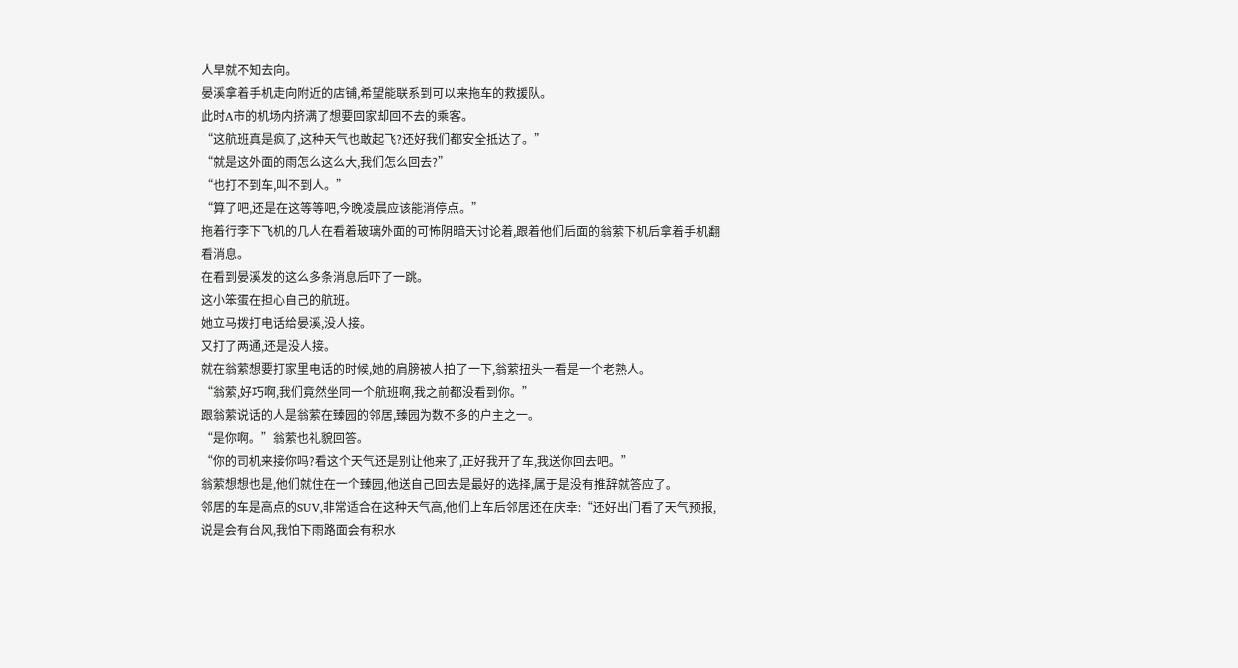人早就不知去向。
晏溪拿着手机走向附近的店铺,希望能联系到可以来拖车的救援队。
此时A市的机场内挤满了想要回家却回不去的乘客。
“这航班真是疯了,这种天气也敢起飞?还好我们都安全抵达了。”
“就是这外面的雨怎么这么大,我们怎么回去?”
“也打不到车,叫不到人。”
“算了吧,还是在这等等吧,今晚凌晨应该能消停点。”
拖着行李下飞机的几人在看着玻璃外面的可怖阴暗天讨论着,跟着他们后面的翁萦下机后拿着手机翻看消息。
在看到晏溪发的这么多条消息后吓了一跳。
这小笨蛋在担心自己的航班。
她立马拨打电话给晏溪,没人接。
又打了两通,还是没人接。
就在翁萦想要打家里电话的时候,她的肩膀被人拍了一下,翁萦扭头一看是一个老熟人。
“翁萦,好巧啊,我们竟然坐同一个航班啊,我之前都没看到你。”
跟翁萦说话的人是翁萦在臻园的邻居,臻园为数不多的户主之一。
“是你啊。”翁萦也礼貌回答。
“你的司机来接你吗?看这个天气还是别让他来了,正好我开了车,我送你回去吧。”
翁萦想想也是,他们就住在一个臻园,他送自己回去是最好的选择,属于是没有推辞就答应了。
邻居的车是高点的SUV,非常适合在这种天气高,他们上车后邻居还在庆幸:“还好出门看了天气预报,说是会有台风,我怕下雨路面会有积水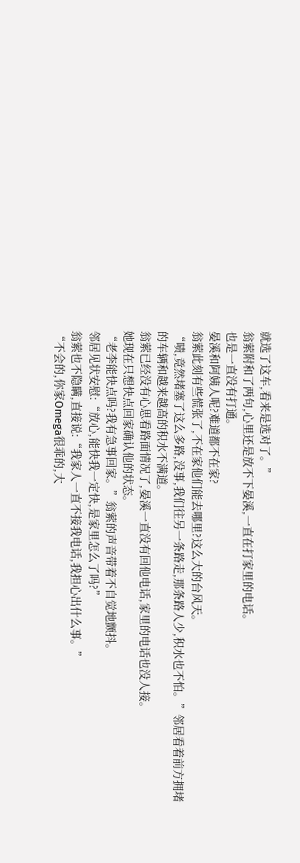就选了这车,看来是选对了。”
翁萦附和了两句,心里还是放不下晏溪,一直在打家里的电话。
也是一直没有打通。
晏溪和阿姨人呢?难道都不在家?
翁萦此刻有些慌张了,不在家他们能去哪里?这么大的台风天。
“啧,竟然堵塞了这么多路,没事,我们往另一条路走,那条路人少,积水也不怕。”邻居看着前方拥堵的车辆和越来越高的积水不满道。
翁萦已经没有心思看路面情况了,晏溪一直没有回他电话,家里的电话也没人接。
她现在只想快点回家确认他的状态。
“老李能快点吗?我有急事回家。”翁萦的声音带着不自觉地颤抖。
邻居见状安慰:“放心,能快我一定快,是家里怎么了吗?”
翁萦也不隐瞒,直接说:“我家人一直不接我电话,我担心出什么事。”
“不会的,你家Omega很乖的,大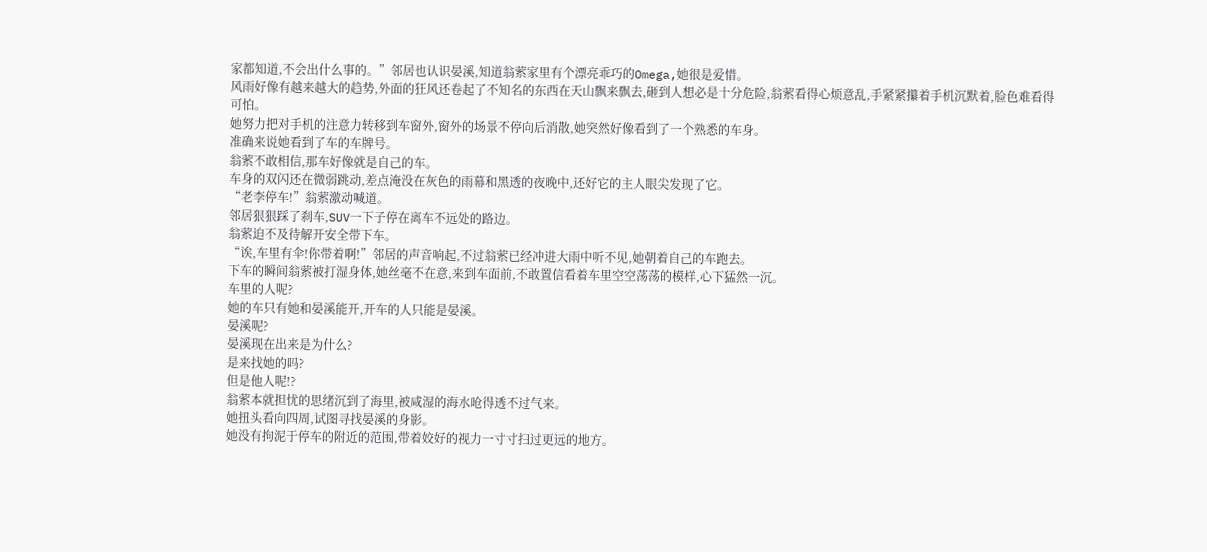家都知道,不会出什么事的。”邻居也认识晏溪,知道翁萦家里有个漂亮乖巧的Omega,她很是爱惜。
风雨好像有越来越大的趋势,外面的狂风还卷起了不知名的东西在天山飘来飘去,砸到人想必是十分危险,翁萦看得心烦意乱,手紧紧攥着手机沉默着,脸色难看得可怕。
她努力把对手机的注意力转移到车窗外,窗外的场景不停向后消散,她突然好像看到了一个熟悉的车身。
准确来说她看到了车的车牌号。
翁萦不敢相信,那车好像就是自己的车。
车身的双闪还在微弱跳动,差点淹没在灰色的雨幕和黑透的夜晚中,还好它的主人眼尖发现了它。
“老李停车!”翁萦激动喊道。
邻居狠狠踩了刹车,SUV一下子停在离车不远处的路边。
翁萦迫不及待解开安全带下车。
“诶,车里有伞!你带着啊!”邻居的声音响起,不过翁萦已经冲进大雨中听不见,她朝着自己的车跑去。
下车的瞬间翁萦被打湿身体,她丝毫不在意,来到车面前,不敢置信看着车里空空荡荡的模样,心下猛然一沉。
车里的人呢?
她的车只有她和晏溪能开,开车的人只能是晏溪。
晏溪呢?
晏溪现在出来是为什么?
是来找她的吗?
但是他人呢!?
翁萦本就担忧的思绪沉到了海里,被咸湿的海水呛得透不过气来。
她扭头看向四周,试图寻找晏溪的身影。
她没有拘泥于停车的附近的范围,带着姣好的视力一寸寸扫过更远的地方。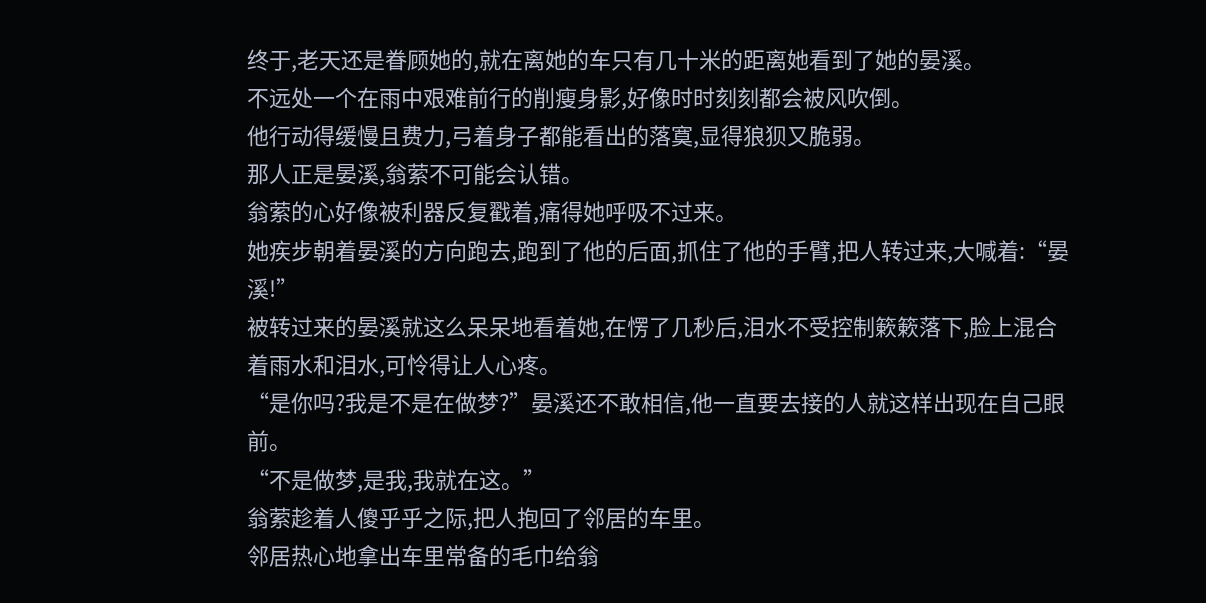终于,老天还是眷顾她的,就在离她的车只有几十米的距离她看到了她的晏溪。
不远处一个在雨中艰难前行的削瘦身影,好像时时刻刻都会被风吹倒。
他行动得缓慢且费力,弓着身子都能看出的落寞,显得狼狈又脆弱。
那人正是晏溪,翁萦不可能会认错。
翁萦的心好像被利器反复戳着,痛得她呼吸不过来。
她疾步朝着晏溪的方向跑去,跑到了他的后面,抓住了他的手臂,把人转过来,大喊着:“晏溪!”
被转过来的晏溪就这么呆呆地看着她,在愣了几秒后,泪水不受控制簌簌落下,脸上混合着雨水和泪水,可怜得让人心疼。
“是你吗?我是不是在做梦?”晏溪还不敢相信,他一直要去接的人就这样出现在自己眼前。
“不是做梦,是我,我就在这。”
翁萦趁着人傻乎乎之际,把人抱回了邻居的车里。
邻居热心地拿出车里常备的毛巾给翁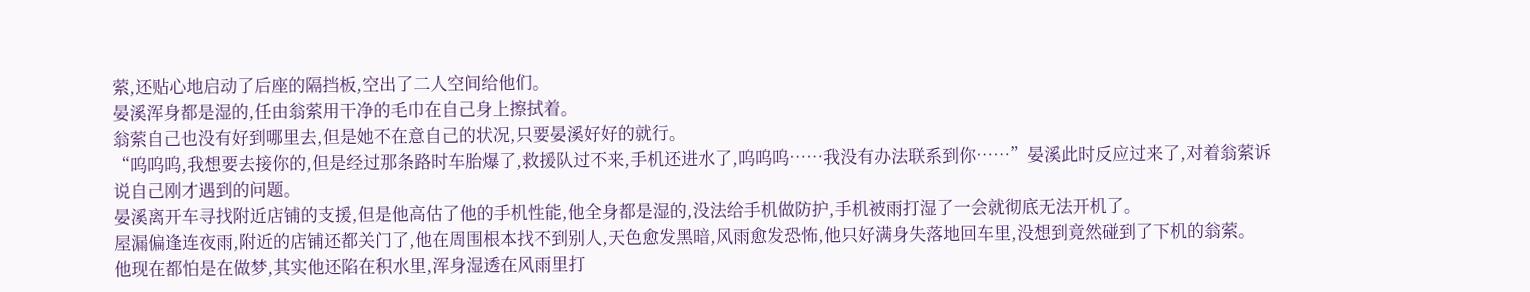萦,还贴心地启动了后座的隔挡板,空出了二人空间给他们。
晏溪浑身都是湿的,任由翁萦用干净的毛巾在自己身上擦拭着。
翁萦自己也没有好到哪里去,但是她不在意自己的状况,只要晏溪好好的就行。
“呜呜呜,我想要去接你的,但是经过那条路时车胎爆了,救援队过不来,手机还进水了,呜呜呜……我没有办法联系到你……”晏溪此时反应过来了,对着翁萦诉说自己刚才遇到的问题。
晏溪离开车寻找附近店铺的支援,但是他高估了他的手机性能,他全身都是湿的,没法给手机做防护,手机被雨打湿了一会就彻底无法开机了。
屋漏偏逢连夜雨,附近的店铺还都关门了,他在周围根本找不到别人,天色愈发黑暗,风雨愈发恐怖,他只好满身失落地回车里,没想到竟然碰到了下机的翁萦。
他现在都怕是在做梦,其实他还陷在积水里,浑身湿透在风雨里打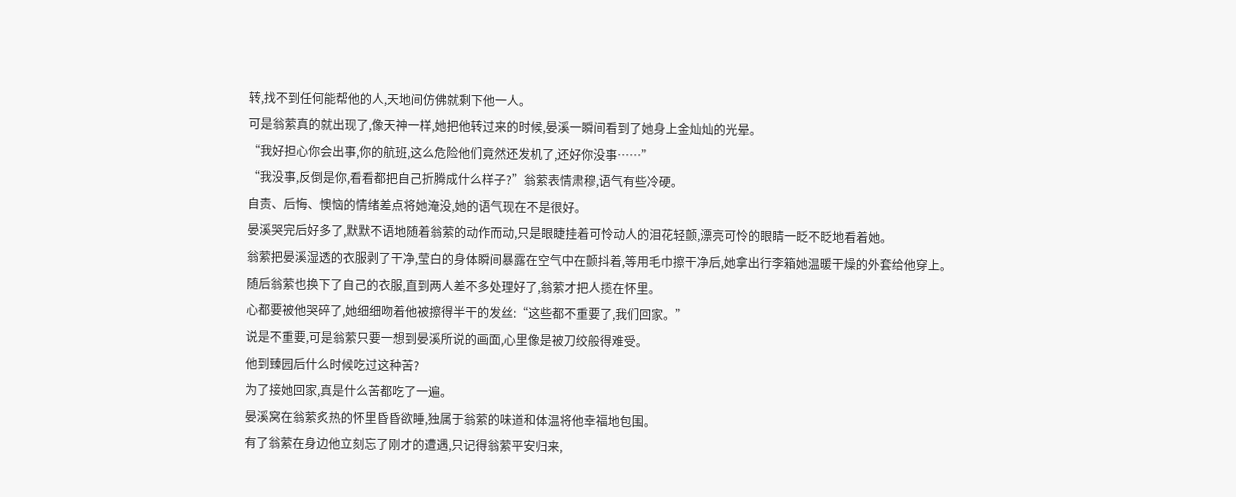转,找不到任何能帮他的人,天地间仿佛就剩下他一人。
可是翁萦真的就出现了,像天神一样,她把他转过来的时候,晏溪一瞬间看到了她身上金灿灿的光晕。
“我好担心你会出事,你的航班,这么危险他们竟然还发机了,还好你没事……”
“我没事,反倒是你,看看都把自己折腾成什么样子?”翁萦表情肃穆,语气有些冷硬。
自责、后悔、懊恼的情绪差点将她淹没,她的语气现在不是很好。
晏溪哭完后好多了,默默不语地随着翁萦的动作而动,只是眼睫挂着可怜动人的泪花轻颤,漂亮可怜的眼睛一眨不眨地看着她。
翁萦把晏溪湿透的衣服剥了干净,莹白的身体瞬间暴露在空气中在颤抖着,等用毛巾擦干净后,她拿出行李箱她温暖干燥的外套给他穿上。
随后翁萦也换下了自己的衣服,直到两人差不多处理好了,翁萦才把人揽在怀里。
心都要被他哭碎了,她细细吻着他被擦得半干的发丝:“这些都不重要了,我们回家。”
说是不重要,可是翁萦只要一想到晏溪所说的画面,心里像是被刀绞般得难受。
他到臻园后什么时候吃过这种苦?
为了接她回家,真是什么苦都吃了一遍。
晏溪窝在翁萦炙热的怀里昏昏欲睡,独属于翁萦的味道和体温将他幸福地包围。
有了翁萦在身边他立刻忘了刚才的遭遇,只记得翁萦平安归来,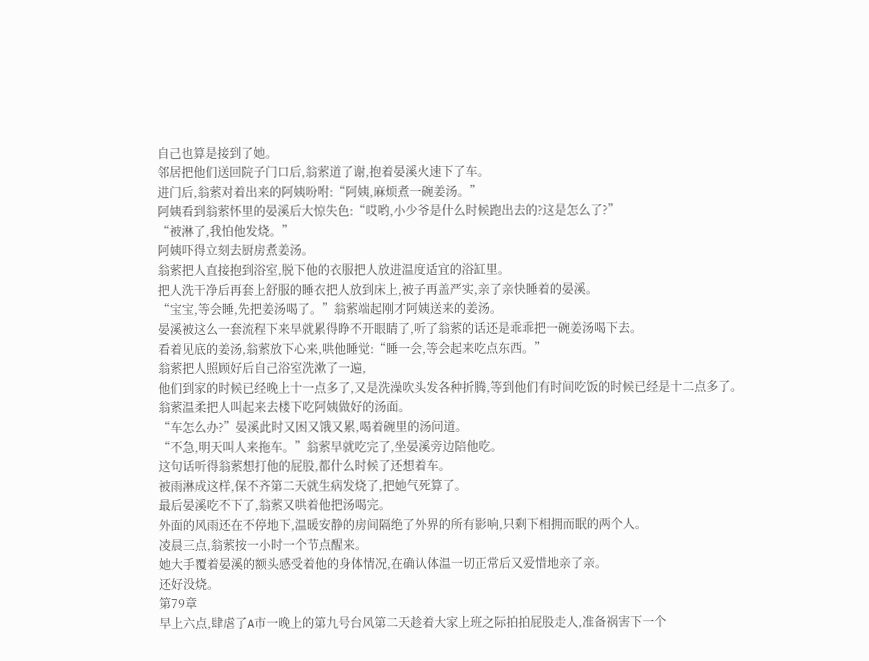自己也算是接到了她。
邻居把他们送回院子门口后,翁萦道了谢,抱着晏溪火速下了车。
进门后,翁萦对着出来的阿姨吩咐:“阿姨,麻烦煮一碗姜汤。”
阿姨看到翁萦怀里的晏溪后大惊失色:“哎哟,小少爷是什么时候跑出去的?这是怎么了?”
“被淋了,我怕他发烧。”
阿姨吓得立刻去厨房煮姜汤。
翁萦把人直接抱到浴室,脱下他的衣服把人放进温度适宜的浴缸里。
把人洗干净后再套上舒服的睡衣把人放到床上,被子再盖严实,亲了亲快睡着的晏溪。
“宝宝,等会睡,先把姜汤喝了。”翁萦端起刚才阿姨送来的姜汤。
晏溪被这么一套流程下来早就累得睁不开眼睛了,听了翁萦的话还是乖乖把一碗姜汤喝下去。
看着见底的姜汤,翁萦放下心来,哄他睡觉:“睡一会,等会起来吃点东西。”
翁萦把人照顾好后自己浴室洗漱了一遍,
他们到家的时候已经晚上十一点多了,又是洗澡吹头发各种折腾,等到他们有时间吃饭的时候已经是十二点多了。
翁萦温柔把人叫起来去楼下吃阿姨做好的汤面。
“车怎么办?”晏溪此时又困又饿又累,喝着碗里的汤问道。
“不急,明天叫人来拖车。”翁萦早就吃完了,坐晏溪旁边陪他吃。
这句话听得翁萦想打他的屁股,都什么时候了还想着车。
被雨淋成这样,保不齐第二天就生病发烧了,把她气死算了。
最后晏溪吃不下了,翁萦又哄着他把汤喝完。
外面的风雨还在不停地下,温暖安静的房间隔绝了外界的所有影响,只剩下相拥而眠的两个人。
凌晨三点,翁萦按一小时一个节点醒来。
她大手覆着晏溪的额头感受着他的身体情况,在确认体温一切正常后又爱惜地亲了亲。
还好没烧。
第79章
早上六点,肆虐了A市一晚上的第九号台风第二天趁着大家上班之际拍拍屁股走人,准备祸害下一个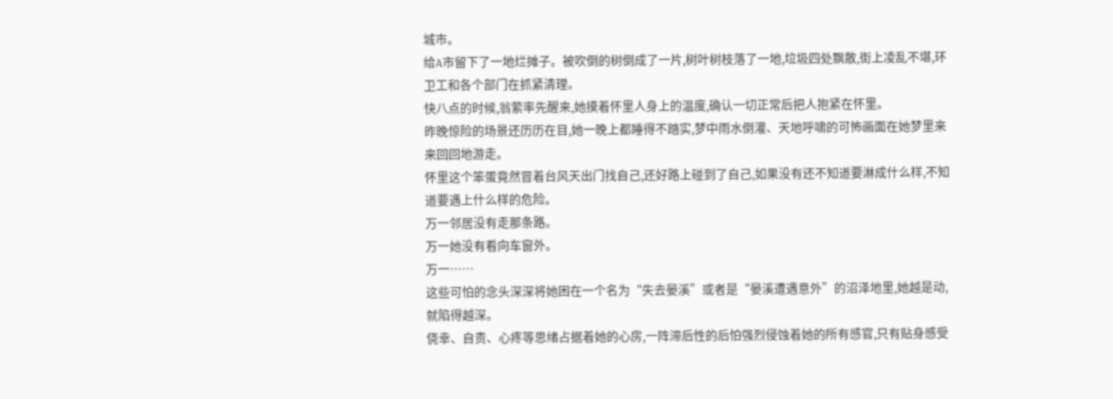城市。
给A市留下了一地烂摊子。被吹倒的树倒成了一片,树叶树枝落了一地,垃圾四处飘散,街上凌乱不堪,环卫工和各个部门在抓紧清理。
快八点的时候,翁萦率先醒来,她摸着怀里人身上的温度,确认一切正常后把人抱紧在怀里。
昨晚惊险的场景还历历在目,她一晚上都睡得不踏实,梦中雨水倒灌、天地呼啸的可怖画面在她梦里来来回回地游走。
怀里这个笨蛋竟然冒着台风天出门找自己,还好路上碰到了自己,如果没有还不知道要淋成什么样,不知道要遇上什么样的危险。
万一邻居没有走那条路。
万一她没有看向车窗外。
万一……
这些可怕的念头深深将她困在一个名为“失去晏溪”或者是“晏溪遭遇意外”的沼泽地里,她越是动,就陷得越深。
侥幸、自责、心疼等思绪占据着她的心房,一阵滞后性的后怕强烈侵蚀着她的所有感官,只有贴身感受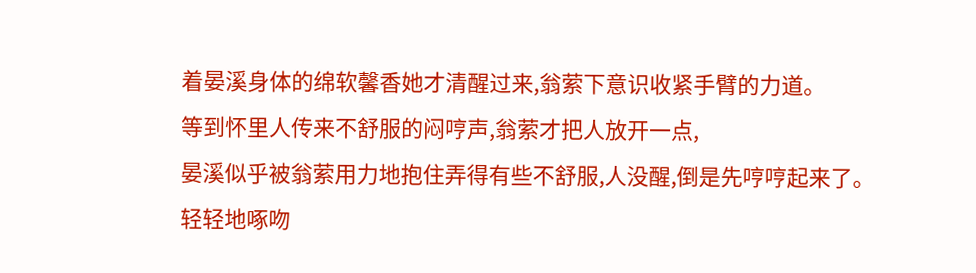着晏溪身体的绵软馨香她才清醒过来,翁萦下意识收紧手臂的力道。
等到怀里人传来不舒服的闷哼声,翁萦才把人放开一点,
晏溪似乎被翁萦用力地抱住弄得有些不舒服,人没醒,倒是先哼哼起来了。
轻轻地啄吻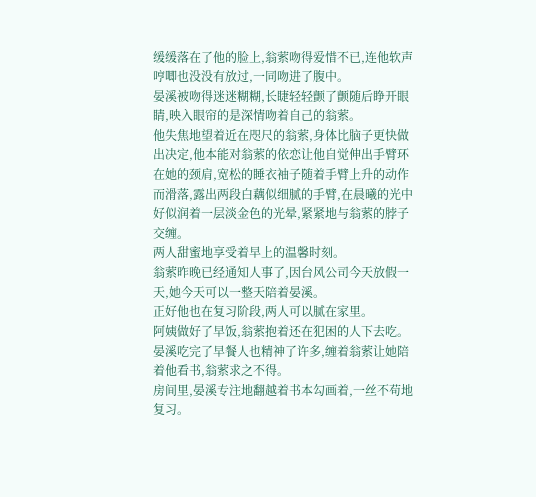缓缓落在了他的脸上,翁萦吻得爱惜不已,连他软声哼唧也没没有放过,一同吻进了腹中。
晏溪被吻得迷迷糊糊,长睫轻轻颤了颤随后睁开眼睛,映入眼帘的是深情吻着自己的翁萦。
他失焦地望着近在咫尺的翁萦,身体比脑子更快做出决定,他本能对翁萦的依恋让他自觉伸出手臂环在她的颈肩,宽松的睡衣袖子随着手臂上升的动作而滑落,露出两段白藕似细腻的手臂,在晨曦的光中好似润着一层淡金色的光晕,紧紧地与翁萦的脖子交缠。
两人甜蜜地享受着早上的温馨时刻。
翁萦昨晚已经通知人事了,因台风公司今天放假一天,她今天可以一整天陪着晏溪。
正好他也在复习阶段,两人可以腻在家里。
阿姨做好了早饭,翁萦抱着还在犯困的人下去吃。
晏溪吃完了早餐人也精神了许多,缠着翁萦让她陪着他看书,翁萦求之不得。
房间里,晏溪专注地翻越着书本勾画着,一丝不苟地复习。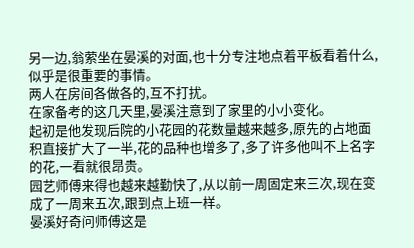另一边,翁萦坐在晏溪的对面,也十分专注地点着平板看着什么,似乎是很重要的事情。
两人在房间各做各的,互不打扰。
在家备考的这几天里,晏溪注意到了家里的小小变化。
起初是他发现后院的小花园的花数量越来越多,原先的占地面积直接扩大了一半,花的品种也增多了,多了许多他叫不上名字的花,一看就很昂贵。
园艺师傅来得也越来越勤快了,从以前一周固定来三次,现在变成了一周来五次,跟到点上班一样。
晏溪好奇问师傅这是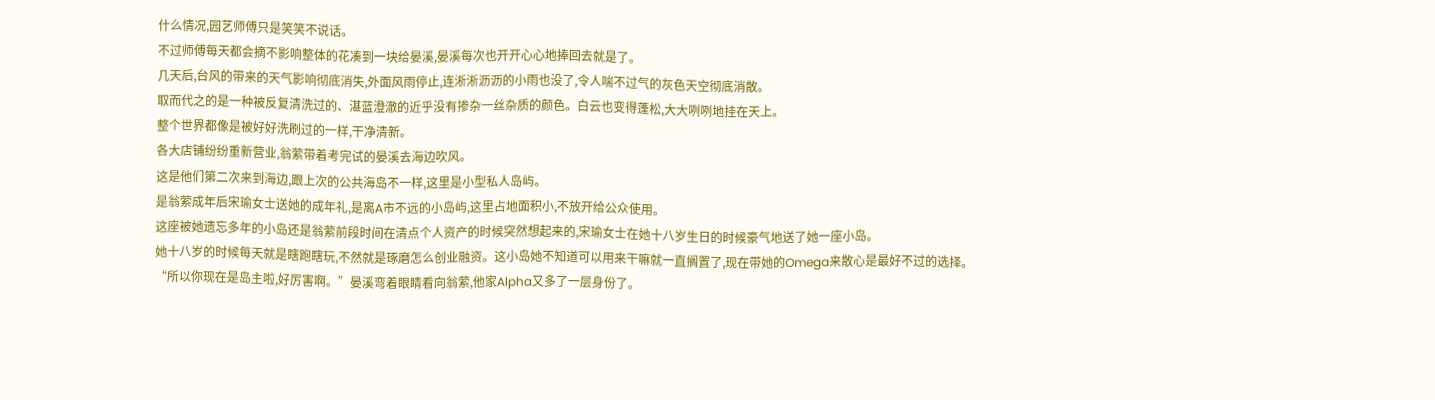什么情况,园艺师傅只是笑笑不说话。
不过师傅每天都会摘不影响整体的花凑到一块给晏溪,晏溪每次也开开心心地捧回去就是了。
几天后,台风的带来的天气影响彻底消失,外面风雨停止,连淅淅沥沥的小雨也没了,令人喘不过气的灰色天空彻底消散。
取而代之的是一种被反复清洗过的、湛蓝澄澈的近乎没有掺杂一丝杂质的颜色。白云也变得蓬松,大大咧咧地挂在天上。
整个世界都像是被好好洗刷过的一样,干净清新。
各大店铺纷纷重新营业,翁萦带着考完试的晏溪去海边吹风。
这是他们第二次来到海边,跟上次的公共海岛不一样,这里是小型私人岛屿。
是翁萦成年后宋瑜女士送她的成年礼,是离A市不远的小岛屿,这里占地面积小,不放开给公众使用。
这座被她遗忘多年的小岛还是翁萦前段时间在清点个人资产的时候突然想起来的,宋瑜女士在她十八岁生日的时候豪气地送了她一座小岛。
她十八岁的时候每天就是瞎跑瞎玩,不然就是琢磨怎么创业融资。这小岛她不知道可以用来干嘛就一直搁置了,现在带她的Omega来散心是最好不过的选择。
“所以你现在是岛主啦,好厉害啊。”晏溪弯着眼睛看向翁萦,他家Alpha又多了一层身份了。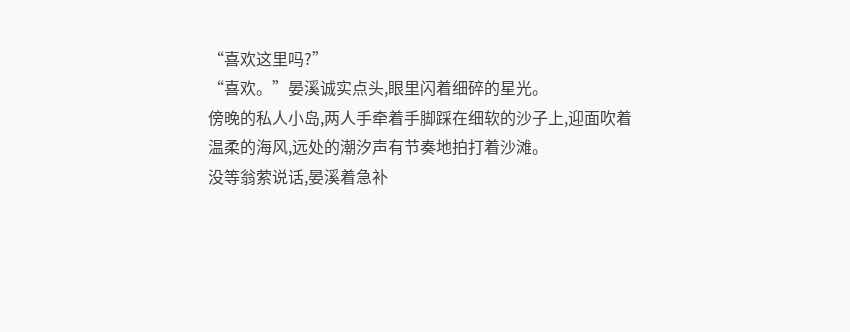“喜欢这里吗?”
“喜欢。”晏溪诚实点头,眼里闪着细碎的星光。
傍晚的私人小岛,两人手牵着手脚踩在细软的沙子上,迎面吹着温柔的海风,远处的潮汐声有节奏地拍打着沙滩。
没等翁萦说话,晏溪着急补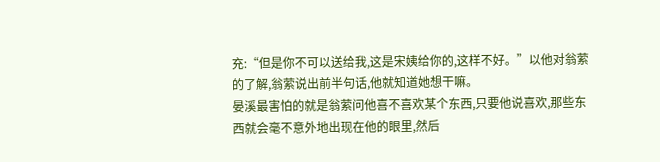充:“但是你不可以送给我,这是宋姨给你的,这样不好。”以他对翁萦的了解,翁萦说出前半句话,他就知道她想干嘛。
晏溪最害怕的就是翁萦问他喜不喜欢某个东西,只要他说喜欢,那些东西就会毫不意外地出现在他的眼里,然后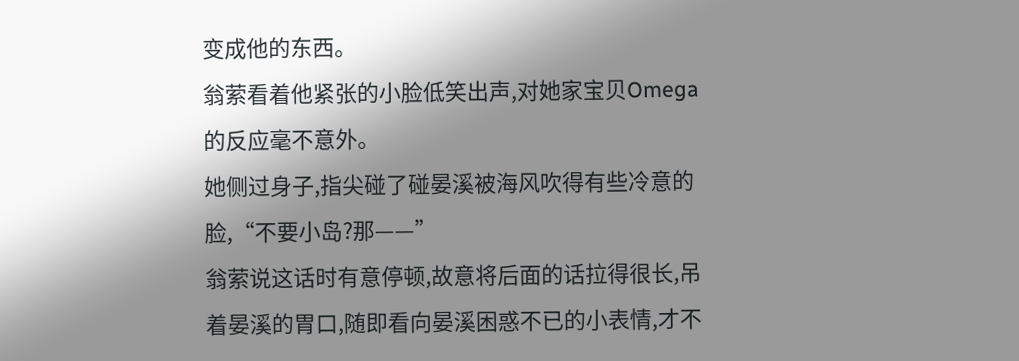变成他的东西。
翁萦看着他紧张的小脸低笑出声,对她家宝贝Omega的反应毫不意外。
她侧过身子,指尖碰了碰晏溪被海风吹得有些冷意的脸,“不要小岛?那——”
翁萦说这话时有意停顿,故意将后面的话拉得很长,吊着晏溪的胃口,随即看向晏溪困惑不已的小表情,才不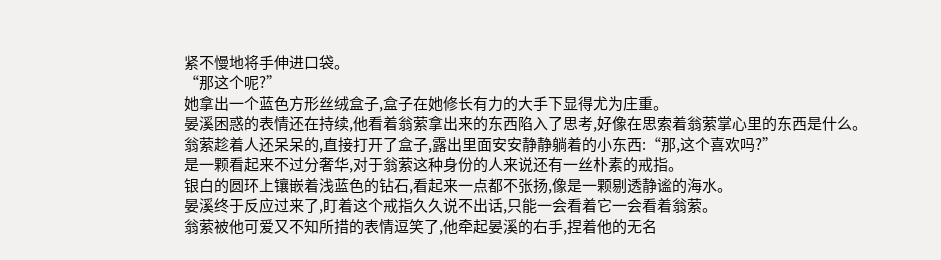紧不慢地将手伸进口袋。
“那这个呢?”
她拿出一个蓝色方形丝绒盒子,盒子在她修长有力的大手下显得尤为庄重。
晏溪困惑的表情还在持续,他看着翁萦拿出来的东西陷入了思考,好像在思索着翁萦掌心里的东西是什么。
翁萦趁着人还呆呆的,直接打开了盒子,露出里面安安静静躺着的小东西:“那,这个喜欢吗?”
是一颗看起来不过分奢华,对于翁萦这种身份的人来说还有一丝朴素的戒指。
银白的圆环上镶嵌着浅蓝色的钻石,看起来一点都不张扬,像是一颗剔透静谧的海水。
晏溪终于反应过来了,盯着这个戒指久久说不出话,只能一会看着它一会看着翁萦。
翁萦被他可爱又不知所措的表情逗笑了,他牵起晏溪的右手,捏着他的无名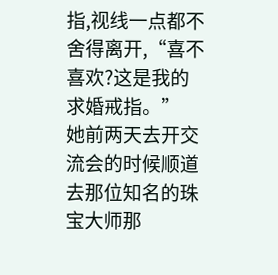指,视线一点都不舍得离开,“喜不喜欢?这是我的求婚戒指。”
她前两天去开交流会的时候顺道去那位知名的珠宝大师那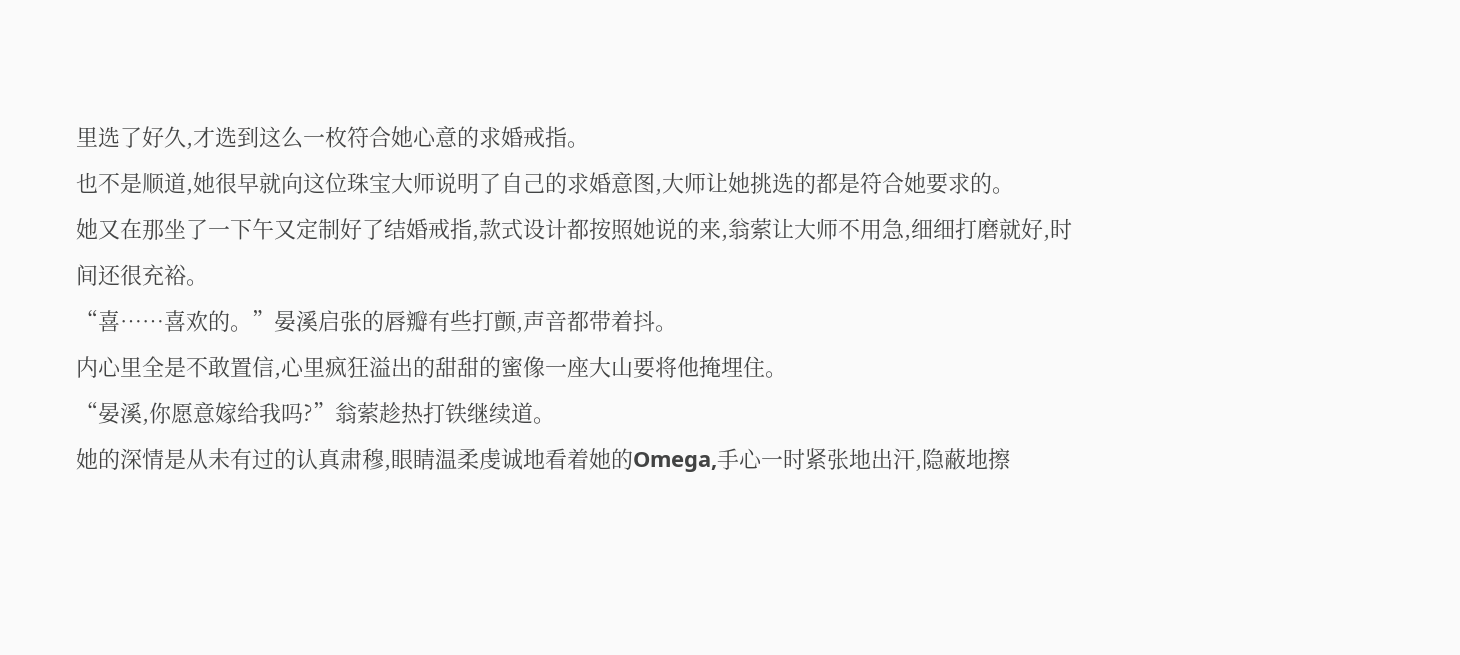里选了好久,才选到这么一枚符合她心意的求婚戒指。
也不是顺道,她很早就向这位珠宝大师说明了自己的求婚意图,大师让她挑选的都是符合她要求的。
她又在那坐了一下午又定制好了结婚戒指,款式设计都按照她说的来,翁萦让大师不用急,细细打磨就好,时间还很充裕。
“喜……喜欢的。”晏溪启张的唇瓣有些打颤,声音都带着抖。
内心里全是不敢置信,心里疯狂溢出的甜甜的蜜像一座大山要将他掩埋住。
“晏溪,你愿意嫁给我吗?”翁萦趁热打铁继续道。
她的深情是从未有过的认真肃穆,眼睛温柔虔诚地看着她的Omega,手心一时紧张地出汗,隐蔽地擦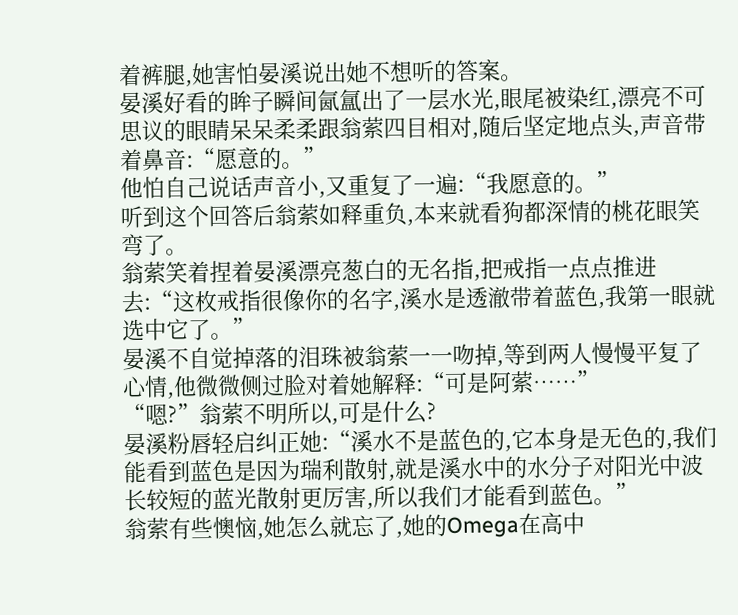着裤腿,她害怕晏溪说出她不想听的答案。
晏溪好看的眸子瞬间氤氲出了一层水光,眼尾被染红,漂亮不可思议的眼睛呆呆柔柔跟翁萦四目相对,随后坚定地点头,声音带着鼻音:“愿意的。”
他怕自己说话声音小,又重复了一遍:“我愿意的。”
听到这个回答后翁萦如释重负,本来就看狗都深情的桃花眼笑弯了。
翁萦笑着捏着晏溪漂亮葱白的无名指,把戒指一点点推进去:“这枚戒指很像你的名字,溪水是透澈带着蓝色,我第一眼就选中它了。”
晏溪不自觉掉落的泪珠被翁萦一一吻掉,等到两人慢慢平复了心情,他微微侧过脸对着她解释:“可是阿萦……”
“嗯?”翁萦不明所以,可是什么?
晏溪粉唇轻启纠正她:“溪水不是蓝色的,它本身是无色的,我们能看到蓝色是因为瑞利散射,就是溪水中的水分子对阳光中波长较短的蓝光散射更厉害,所以我们才能看到蓝色。”
翁萦有些懊恼,她怎么就忘了,她的Omega在高中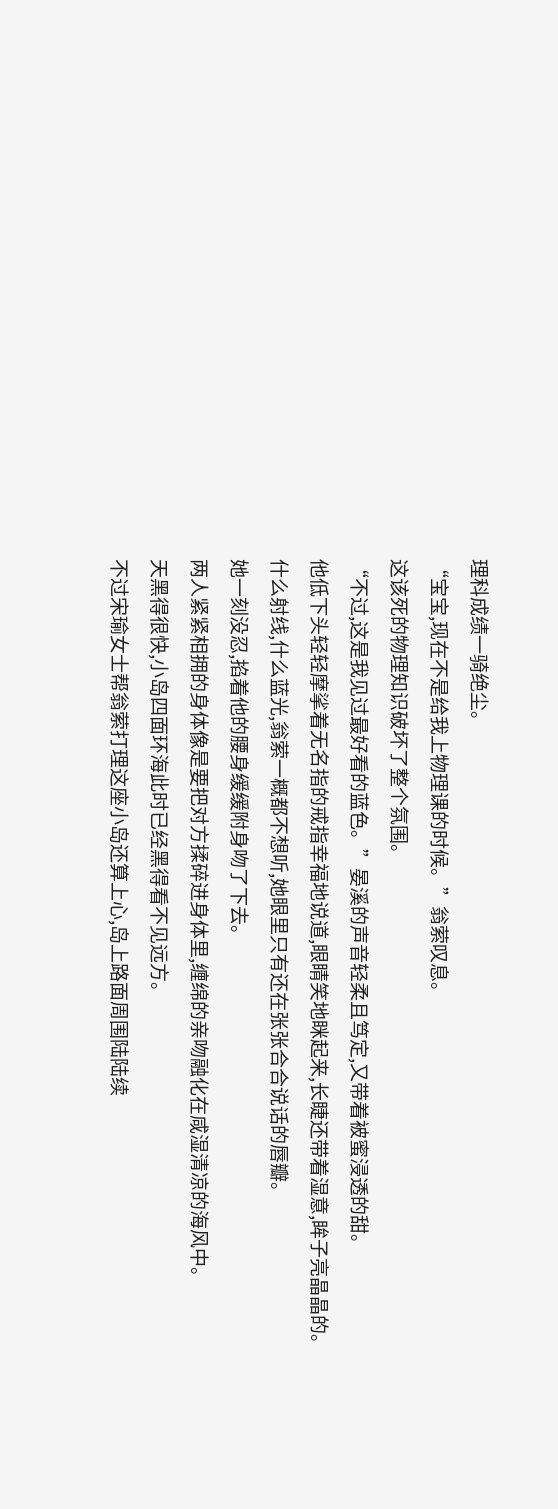理科成绩一骑绝尘。
“宝宝,现在不是给我上物理课的时候。”翁萦叹息。
这该死的物理知识破坏了整个氛围。
“不过,这是我见过最好看的蓝色。”晏溪的声音轻柔且笃定,又带着被蜜浸透的甜。
他低下头轻轻摩挲着无名指的戒指幸福地说道,眼睛笑地眯起来,长睫还带着湿意,眸子亮晶晶的。
什么射线,什么蓝光,翁萦一概都不想听,她眼里只有还在张张合合说话的唇瓣。
她一刻没忍,掐着他的腰身缓缓附身吻了下去。
两人紧紧相拥的身体像是要把对方揉碎进身体里,缠绵的亲吻融化在咸湿清凉的海风中。
天黑得很快,小岛四面环海此时已经黑得看不见远方。
不过宋瑜女士帮翁萦打理这座小岛还算上心,岛上路面周围陆陆续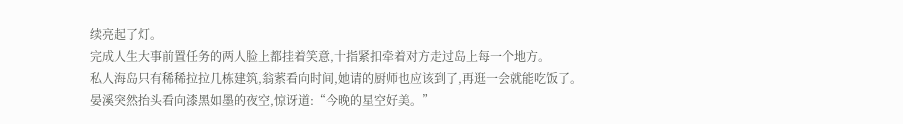续亮起了灯。
完成人生大事前置任务的两人脸上都挂着笑意,十指紧扣牵着对方走过岛上每一个地方。
私人海岛只有稀稀拉拉几栋建筑,翁萦看向时间,她请的厨师也应该到了,再逛一会就能吃饭了。
晏溪突然抬头看向漆黑如墨的夜空,惊讶道:“今晚的星空好美。”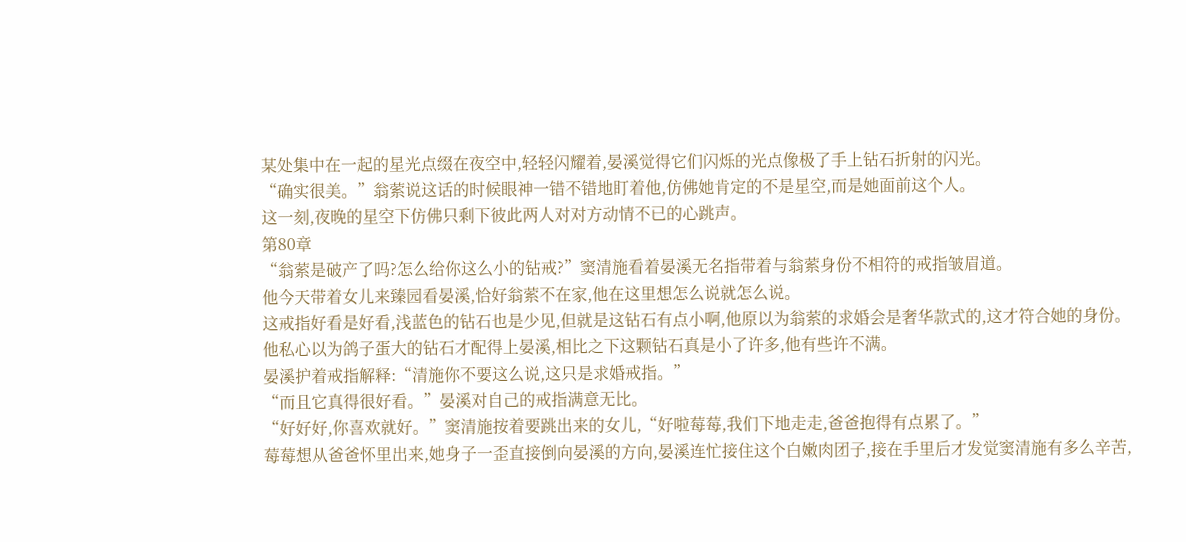某处集中在一起的星光点缀在夜空中,轻轻闪耀着,晏溪觉得它们闪烁的光点像极了手上钻石折射的闪光。
“确实很美。”翁萦说这话的时候眼神一错不错地盯着他,仿佛她肯定的不是星空,而是她面前这个人。
这一刻,夜晚的星空下仿佛只剩下彼此两人对对方动情不已的心跳声。
第80章
“翁萦是破产了吗?怎么给你这么小的钻戒?”窦清施看着晏溪无名指带着与翁萦身份不相符的戒指皱眉道。
他今天带着女儿来臻园看晏溪,恰好翁萦不在家,他在这里想怎么说就怎么说。
这戒指好看是好看,浅蓝色的钻石也是少见,但就是这钻石有点小啊,他原以为翁萦的求婚会是奢华款式的,这才符合她的身份。
他私心以为鸽子蛋大的钻石才配得上晏溪,相比之下这颗钻石真是小了许多,他有些许不满。
晏溪护着戒指解释:“清施你不要这么说,这只是求婚戒指。”
“而且它真得很好看。”晏溪对自己的戒指满意无比。
“好好好,你喜欢就好。”窦清施按着要跳出来的女儿,“好啦莓莓,我们下地走走,爸爸抱得有点累了。”
莓莓想从爸爸怀里出来,她身子一歪直接倒向晏溪的方向,晏溪连忙接住这个白嫩肉团子,接在手里后才发觉窦清施有多么辛苦,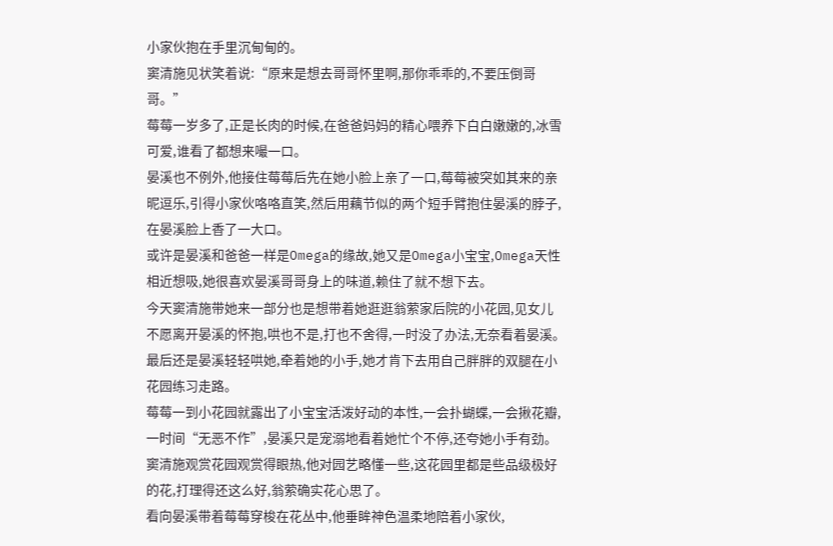小家伙抱在手里沉甸甸的。
窦清施见状笑着说:“原来是想去哥哥怀里啊,那你乖乖的,不要压倒哥哥。”
莓莓一岁多了,正是长肉的时候,在爸爸妈妈的精心喂养下白白嫩嫩的,冰雪可爱,谁看了都想来嘬一口。
晏溪也不例外,他接住莓莓后先在她小脸上亲了一口,莓莓被突如其来的亲昵逗乐,引得小家伙咯咯直笑,然后用藕节似的两个短手臂抱住晏溪的脖子,在晏溪脸上香了一大口。
或许是晏溪和爸爸一样是Omega的缘故,她又是Omega小宝宝,Omega天性相近想吸,她很喜欢晏溪哥哥身上的味道,赖住了就不想下去。
今天窦清施带她来一部分也是想带着她逛逛翁萦家后院的小花园,见女儿不愿离开晏溪的怀抱,哄也不是,打也不舍得,一时没了办法,无奈看着晏溪。
最后还是晏溪轻轻哄她,牵着她的小手,她才肯下去用自己胖胖的双腿在小花园练习走路。
莓莓一到小花园就露出了小宝宝活泼好动的本性,一会扑蝴蝶,一会揪花瓣,一时间“无恶不作”,晏溪只是宠溺地看着她忙个不停,还夸她小手有劲。
窦清施观赏花园观赏得眼热,他对园艺略懂一些,这花园里都是些品级极好的花,打理得还这么好,翁萦确实花心思了。
看向晏溪带着莓莓穿梭在花丛中,他垂眸神色温柔地陪着小家伙,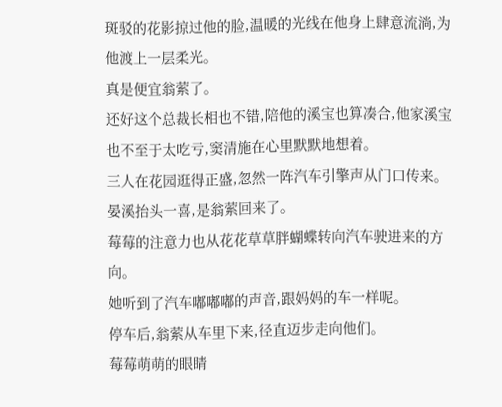斑驳的花影掠过他的脸,温暖的光线在他身上肆意流淌,为他渡上一层柔光。
真是便宜翁萦了。
还好这个总裁长相也不错,陪他的溪宝也算凑合,他家溪宝也不至于太吃亏,窦清施在心里默默地想着。
三人在花园逛得正盛,忽然一阵汽车引擎声从门口传来。
晏溪抬头一喜,是翁萦回来了。
莓莓的注意力也从花花草草胖蝴蝶转向汽车驶进来的方向。
她听到了汽车嘟嘟嘟的声音,跟妈妈的车一样呢。
停车后,翁萦从车里下来,径直迈步走向他们。
莓莓萌萌的眼睛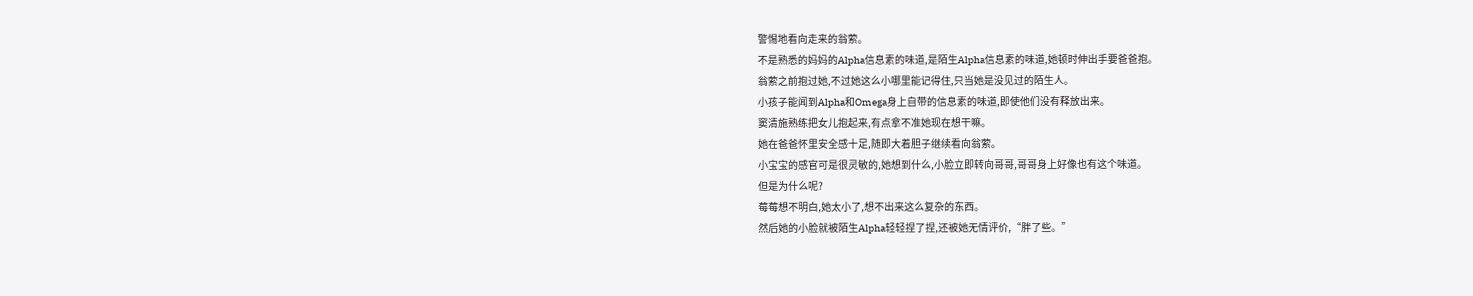警惕地看向走来的翁萦。
不是熟悉的妈妈的Alpha信息素的味道,是陌生Alpha信息素的味道,她顿时伸出手要爸爸抱。
翁萦之前抱过她,不过她这么小哪里能记得住,只当她是没见过的陌生人。
小孩子能闻到Alpha和Omega身上自带的信息素的味道,即使他们没有释放出来。
窦清施熟练把女儿抱起来,有点拿不准她现在想干嘛。
她在爸爸怀里安全感十足,随即大着胆子继续看向翁萦。
小宝宝的感官可是很灵敏的,她想到什么,小脸立即转向哥哥,哥哥身上好像也有这个味道。
但是为什么呢?
莓莓想不明白,她太小了,想不出来这么复杂的东西。
然后她的小脸就被陌生Alpha轻轻捏了捏,还被她无情评价,“胖了些。”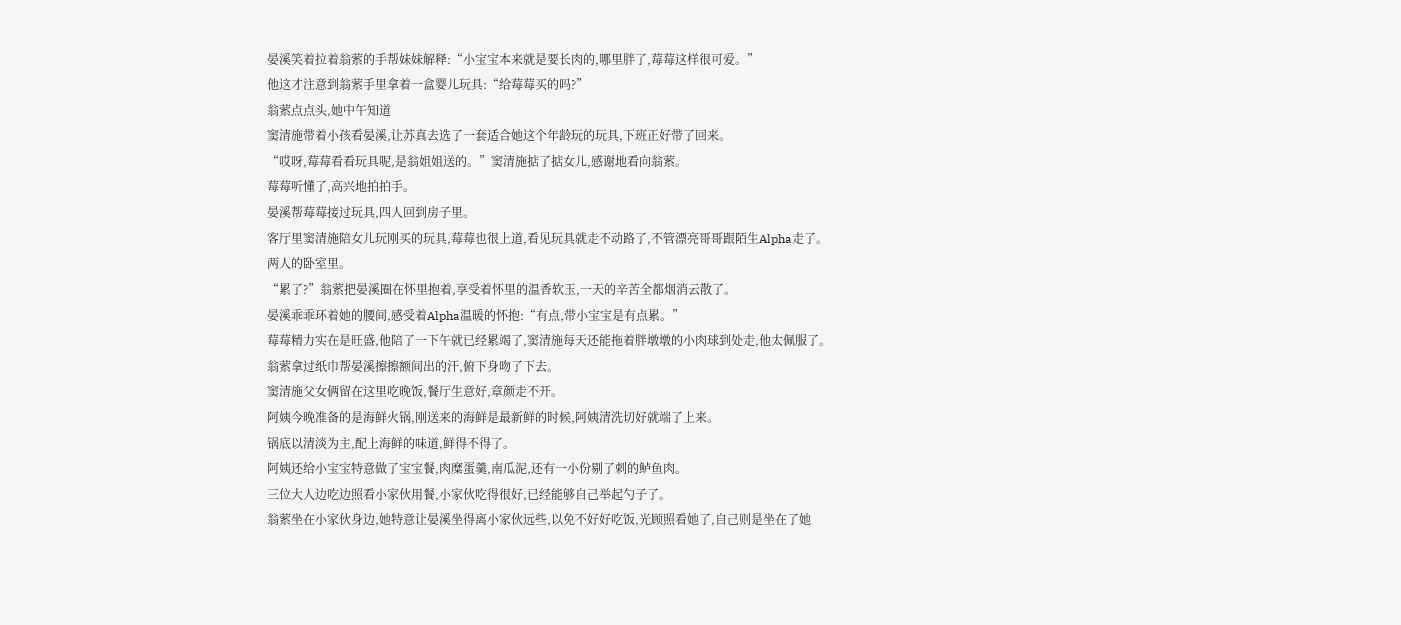晏溪笑着拉着翁萦的手帮妹妹解释:“小宝宝本来就是要长肉的,哪里胖了,莓莓这样很可爱。”
他这才注意到翁萦手里拿着一盒婴儿玩具:“给莓莓买的吗?”
翁萦点点头,她中午知道
窦清施带着小孩看晏溪,让苏真去选了一套适合她这个年龄玩的玩具,下班正好带了回来。
“哎呀,莓莓看看玩具呢,是翁姐姐送的。”窦清施掂了掂女儿,感谢地看向翁萦。
莓莓听懂了,高兴地拍拍手。
晏溪帮莓莓接过玩具,四人回到房子里。
客厅里窦清施陪女儿玩刚买的玩具,莓莓也很上道,看见玩具就走不动路了,不管漂亮哥哥跟陌生Alpha走了。
两人的卧室里。
“累了?”翁萦把晏溪圈在怀里抱着,享受着怀里的温香软玉,一天的辛苦全都烟消云散了。
晏溪乖乖环着她的腰间,感受着Alpha温暖的怀抱:“有点,带小宝宝是有点累。”
莓莓精力实在是旺盛,他陪了一下午就已经累竭了,窦清施每天还能拖着胖墩墩的小肉球到处走,他太佩服了。
翁萦拿过纸巾帮晏溪擦擦额间出的汗,俯下身吻了下去。
窦清施父女俩留在这里吃晚饭,餐厅生意好,章颜走不开。
阿姨今晚准备的是海鲜火锅,刚送来的海鲜是最新鲜的时候,阿姨清洗切好就端了上来。
锅底以清淡为主,配上海鲜的味道,鲜得不得了。
阿姨还给小宝宝特意做了宝宝餐,肉糜蛋羹,南瓜泥,还有一小份剔了刺的鲈鱼肉。
三位大人边吃边照看小家伙用餐,小家伙吃得很好,已经能够自己举起勺子了。
翁萦坐在小家伙身边,她特意让晏溪坐得离小家伙远些,以免不好好吃饭,光顾照看她了,自己则是坐在了她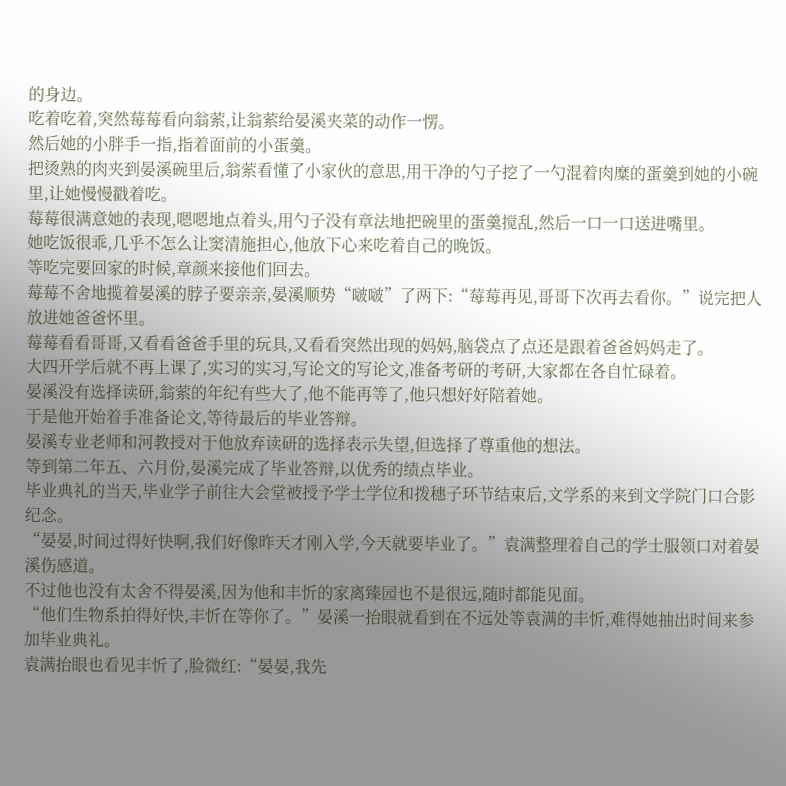的身边。
吃着吃着,突然莓莓看向翁萦,让翁萦给晏溪夹菜的动作一愣。
然后她的小胖手一指,指着面前的小蛋羹。
把烫熟的肉夹到晏溪碗里后,翁萦看懂了小家伙的意思,用干净的勺子挖了一勺混着肉糜的蛋羹到她的小碗里,让她慢慢戳着吃。
莓莓很满意她的表现,嗯嗯地点着头,用勺子没有章法地把碗里的蛋羹搅乱,然后一口一口送进嘴里。
她吃饭很乖,几乎不怎么让窦清施担心,他放下心来吃着自己的晚饭。
等吃完要回家的时候,章颜来接他们回去。
莓莓不舍地揽着晏溪的脖子要亲亲,晏溪顺势“啵啵”了两下:“莓莓再见,哥哥下次再去看你。”说完把人放进她爸爸怀里。
莓莓看看哥哥,又看看爸爸手里的玩具,又看看突然出现的妈妈,脑袋点了点还是跟着爸爸妈妈走了。
大四开学后就不再上课了,实习的实习,写论文的写论文,准备考研的考研,大家都在各自忙碌着。
晏溪没有选择读研,翁萦的年纪有些大了,他不能再等了,他只想好好陪着她。
于是他开始着手准备论文,等待最后的毕业答辩。
晏溪专业老师和河教授对于他放弃读研的选择表示失望,但选择了尊重他的想法。
等到第二年五、六月份,晏溪完成了毕业答辩,以优秀的绩点毕业。
毕业典礼的当天,毕业学子前往大会堂被授予学士学位和拨穗子环节结束后,文学系的来到文学院门口合影纪念。
“晏晏,时间过得好快啊,我们好像昨天才刚入学,今天就要毕业了。”袁满整理着自己的学士服领口对着晏溪伤感道。
不过他也没有太舍不得晏溪,因为他和丰忻的家离臻园也不是很远,随时都能见面。
“他们生物系拍得好快,丰忻在等你了。”晏溪一抬眼就看到在不远处等袁满的丰忻,难得她抽出时间来参加毕业典礼。
袁满抬眼也看见丰忻了,脸微红:“晏晏,我先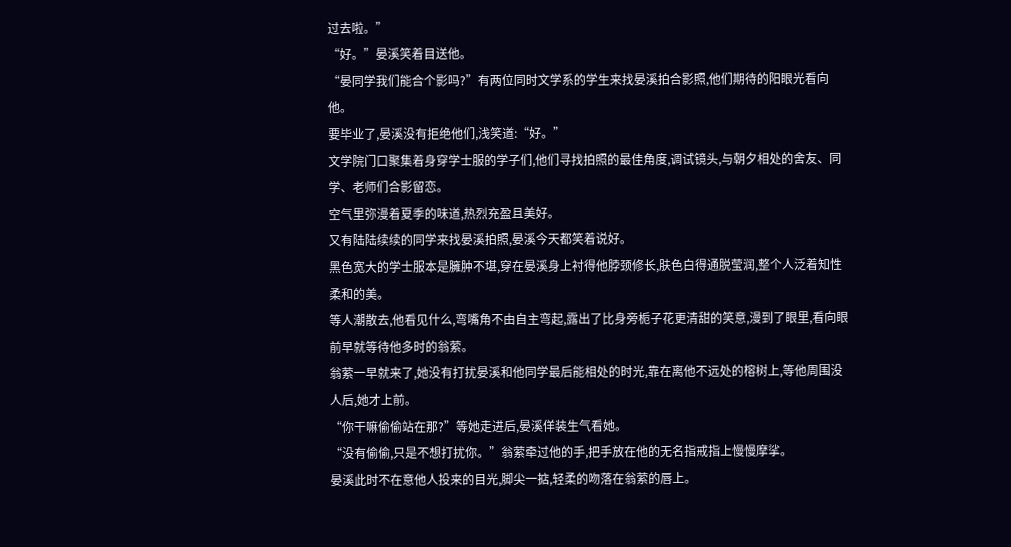过去啦。”
“好。”晏溪笑着目送他。
“晏同学我们能合个影吗?”有两位同时文学系的学生来找晏溪拍合影照,他们期待的阳眼光看向他。
要毕业了,晏溪没有拒绝他们,浅笑道:“好。”
文学院门口聚集着身穿学士服的学子们,他们寻找拍照的最佳角度,调试镜头,与朝夕相处的舍友、同学、老师们合影留恋。
空气里弥漫着夏季的味道,热烈充盈且美好。
又有陆陆续续的同学来找晏溪拍照,晏溪今天都笑着说好。
黑色宽大的学士服本是臃肿不堪,穿在晏溪身上衬得他脖颈修长,肤色白得通脱莹润,整个人泛着知性柔和的美。
等人潮散去,他看见什么,弯嘴角不由自主弯起,露出了比身旁栀子花更清甜的笑意,漫到了眼里,看向眼前早就等待他多时的翁萦。
翁萦一早就来了,她没有打扰晏溪和他同学最后能相处的时光,靠在离他不远处的榕树上,等他周围没人后,她才上前。
“你干嘛偷偷站在那?”等她走进后,晏溪佯装生气看她。
“没有偷偷,只是不想打扰你。”翁萦牵过他的手,把手放在他的无名指戒指上慢慢摩挲。
晏溪此时不在意他人投来的目光,脚尖一掂,轻柔的吻落在翁萦的唇上。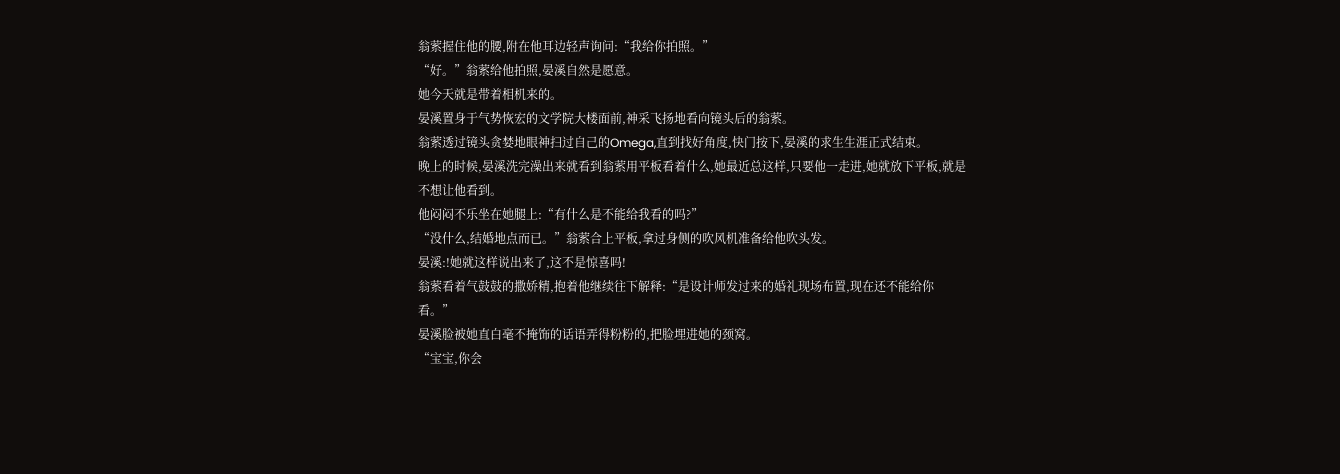翁萦握住他的腰,附在他耳边轻声询问:“我给你拍照。”
“好。”翁萦给他拍照,晏溪自然是愿意。
她今天就是带着相机来的。
晏溪置身于气势恢宏的文学院大楼面前,神采飞扬地看向镜头后的翁萦。
翁萦透过镜头贪婪地眼神扫过自己的Omega,直到找好角度,快门按下,晏溪的求生生涯正式结束。
晚上的时候,晏溪洗完澡出来就看到翁萦用平板看着什么,她最近总这样,只要他一走进,她就放下平板,就是不想让他看到。
他闷闷不乐坐在她腿上:“有什么是不能给我看的吗?”
“没什么,结婚地点而已。”翁萦合上平板,拿过身侧的吹风机准备给他吹头发。
晏溪:!她就这样说出来了,这不是惊喜吗!
翁萦看着气鼓鼓的撒娇精,抱着他继续往下解释:“是设计师发过来的婚礼现场布置,现在还不能给你看。”
晏溪脸被她直白毫不掩饰的话语弄得粉粉的,把脸埋进她的颈窝。
“宝宝,你会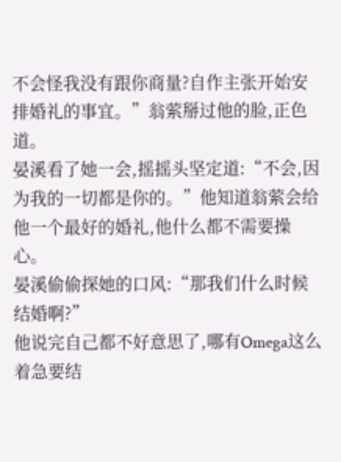不会怪我没有跟你商量?自作主张开始安排婚礼的事宜。”翁萦掰过他的脸,正色道。
晏溪看了她一会,摇摇头坚定道:“不会,因为我的一切都是你的。”他知道翁萦会给他一个最好的婚礼,他什么都不需要操心。
晏溪偷偷探她的口风:“那我们什么时候结婚啊?”
他说完自己都不好意思了,哪有Omega这么着急要结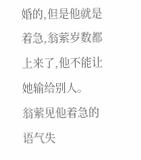婚的,但是他就是着急,翁萦岁数都上来了,他不能让她输给别人。
翁萦见他着急的语气失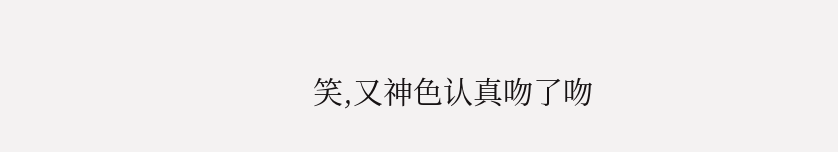笑,又神色认真吻了吻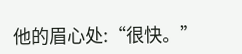他的眉心处:“很快。”